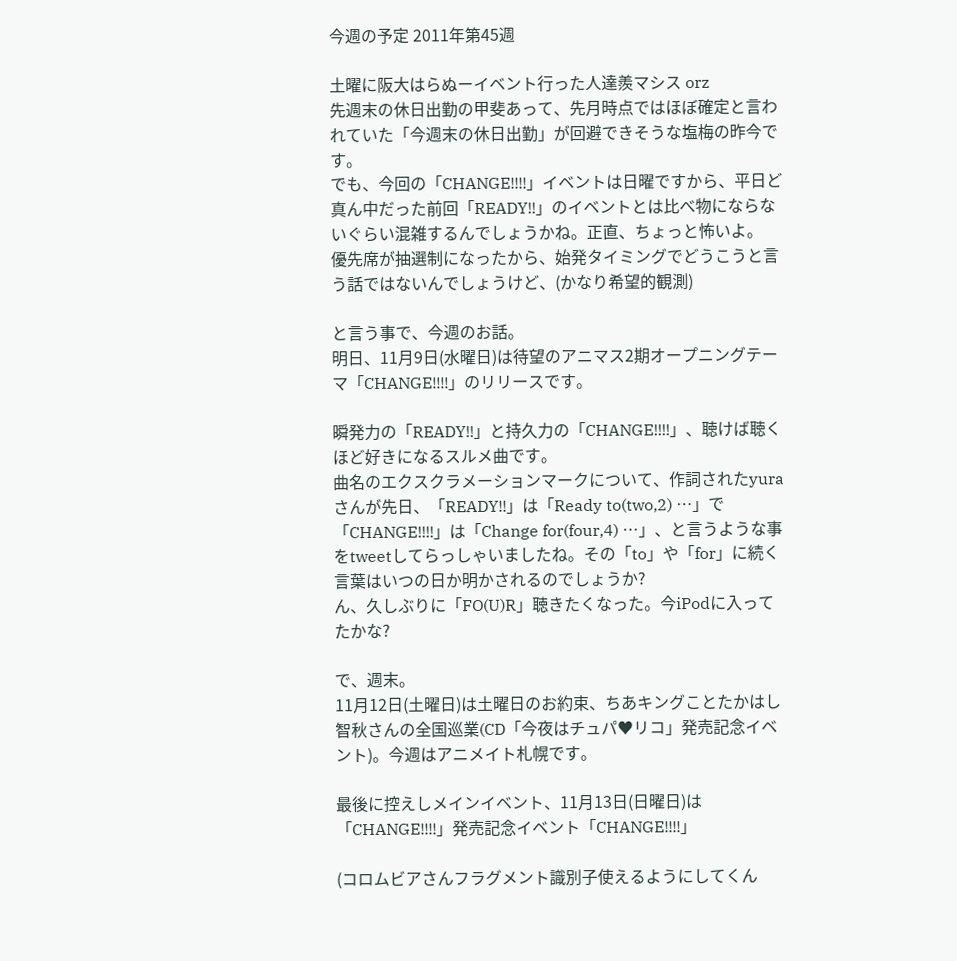今週の予定 2011年第45週

土曜に阪大はらぬーイベント行った人達羨マシス orz
先週末の休日出勤の甲斐あって、先月時点ではほぼ確定と言われていた「今週末の休日出勤」が回避できそうな塩梅の昨今です。
でも、今回の「CHANGE!!!!」イベントは日曜ですから、平日ど真ん中だった前回「READY!!」のイベントとは比べ物にならないぐらい混雑するんでしょうかね。正直、ちょっと怖いよ。
優先席が抽選制になったから、始発タイミングでどうこうと言う話ではないんでしょうけど、(かなり希望的観測)

と言う事で、今週のお話。
明日、11月9日(水曜日)は待望のアニマス2期オープニングテーマ「CHANGE!!!!」のリリースです。

瞬発力の「READY!!」と持久力の「CHANGE!!!!」、聴けば聴くほど好きになるスルメ曲です。
曲名のエクスクラメーションマークについて、作詞されたyuraさんが先日、「READY!!」は「Ready to(two,2) …」で「CHANGE!!!!」は「Change for(four,4) …」、と言うような事をtweetしてらっしゃいましたね。その「to」や「for」に続く言葉はいつの日か明かされるのでしょうか?
ん、久しぶりに「FO(U)R」聴きたくなった。今iPodに入ってたかな?

で、週末。
11月12日(土曜日)は土曜日のお約束、ちあキングことたかはし智秋さんの全国巡業(CD「今夜はチュパ♥リコ」発売記念イベント)。今週はアニメイト札幌です。

最後に控えしメインイベント、11月13日(日曜日)は「CHANGE!!!!」発売記念イベント「CHANGE!!!!」

(コロムビアさんフラグメント識別子使えるようにしてくん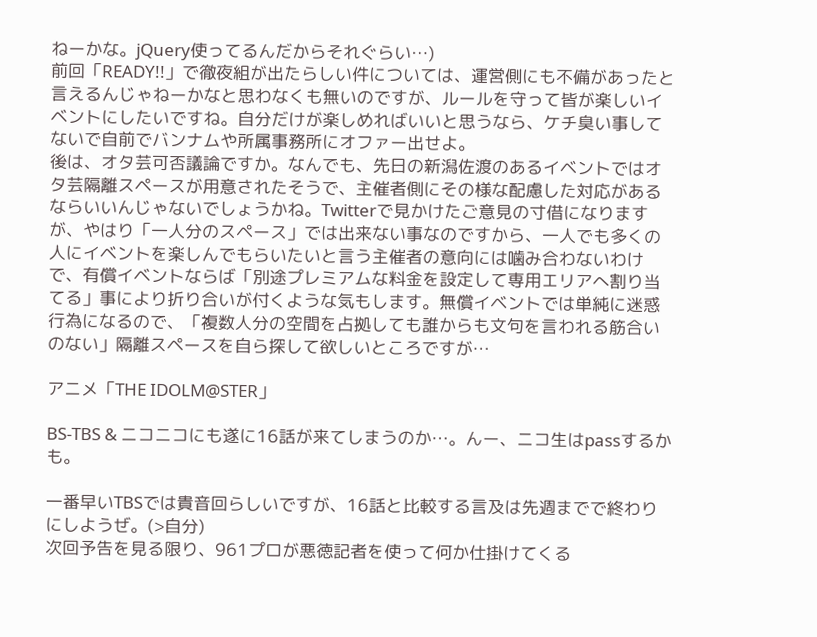ねーかな。jQuery使ってるんだからそれぐらい…)
前回「READY!!」で徹夜組が出たらしい件については、運営側にも不備があったと言えるんじゃねーかなと思わなくも無いのですが、ルールを守って皆が楽しいイベントにしたいですね。自分だけが楽しめればいいと思うなら、ケチ臭い事してないで自前でバンナムや所属事務所にオファー出せよ。
後は、オタ芸可否議論ですか。なんでも、先日の新潟佐渡のあるイベントではオタ芸隔離スペースが用意されたそうで、主催者側にその様な配慮した対応があるならいいんじゃないでしょうかね。Twitterで見かけたご意見の寸借になりますが、やはり「一人分のスペース」では出来ない事なのですから、一人でも多くの人にイベントを楽しんでもらいたいと言う主催者の意向には噛み合わないわけで、有償イベントならば「別途プレミアムな料金を設定して専用エリアへ割り当てる」事により折り合いが付くような気もします。無償イベントでは単純に迷惑行為になるので、「複数人分の空間を占拠しても誰からも文句を言われる筋合いのない」隔離スペースを自ら探して欲しいところですが…

アニメ「THE IDOLM@STER」

BS-TBS & ニコニコにも遂に16話が来てしまうのか…。んー、ニコ生はpassするかも。

一番早いTBSでは貴音回らしいですが、16話と比較する言及は先週までで終わりにしようぜ。(>自分)
次回予告を見る限り、961プロが悪徳記者を使って何か仕掛けてくる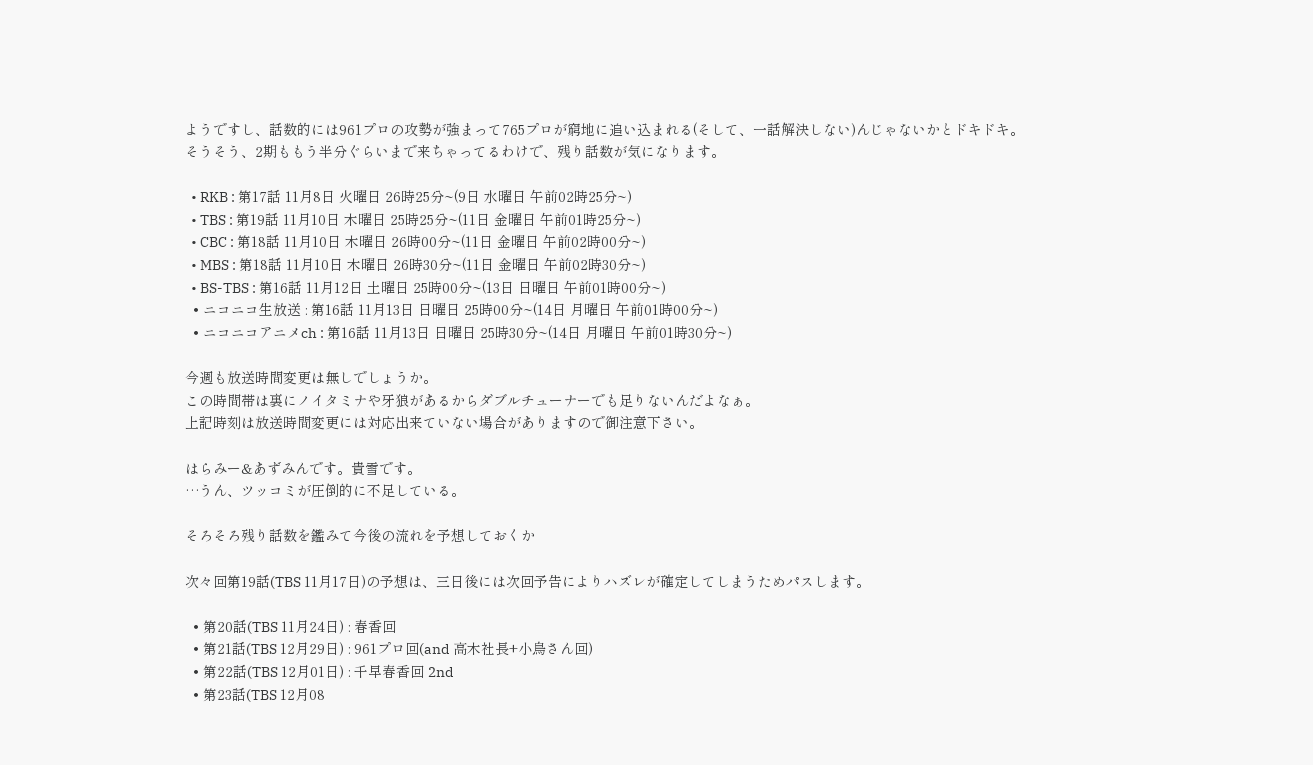ようですし、話数的には961プロの攻勢が強まって765プロが窮地に追い込まれる(そして、一話解決しない)んじゃないかとドキドキ。
そうそう、2期ももう半分ぐらいまで来ちゃってるわけで、残り話数が気になります。

  • RKB : 第17話 11月8日 火曜日 26時25分~(9日 水曜日 午前02時25分~)
  • TBS : 第19話 11月10日 木曜日 25時25分~(11日 金曜日 午前01時25分~)
  • CBC : 第18話 11月10日 木曜日 26時00分~(11日 金曜日 午前02時00分~)
  • MBS : 第18話 11月10日 木曜日 26時30分~(11日 金曜日 午前02時30分~)
  • BS-TBS : 第16話 11月12日 土曜日 25時00分~(13日 日曜日 午前01時00分~)
  • ニコニコ生放送 : 第16話 11月13日 日曜日 25時00分~(14日 月曜日 午前01時00分~)
  • ニコニコアニメch : 第16話 11月13日 日曜日 25時30分~(14日 月曜日 午前01時30分~)

今週も放送時間変更は無しでしょうか。
この時間帯は裏にノイタミナや牙狼があるからダブルチューナーでも足りないんだよなぁ。
上記時刻は放送時間変更には対応出来ていない場合がありますので御注意下さい。

はらみー&あずみんです。貴雪です。
…うん、ツッコミが圧倒的に不足している。

そろそろ残り話数を鑑みて今後の流れを予想しておくか

次々回第19話(TBS 11月17日)の予想は、三日後には次回予告によりハズレが確定してしまうためパスします。

  • 第20話(TBS 11月24日) : 春香回
  • 第21話(TBS 12月29日) : 961プロ回(and 高木社長+小鳥さん回)
  • 第22話(TBS 12月01日) : 千早春香回 2nd
  • 第23話(TBS 12月08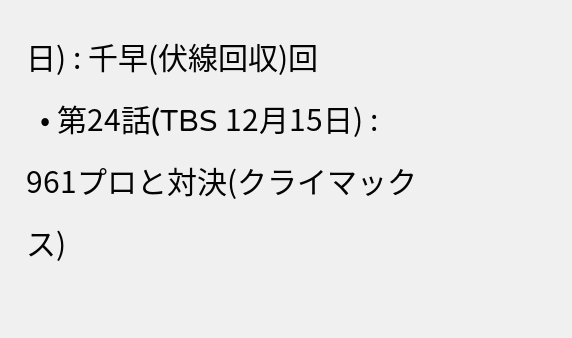日) : 千早(伏線回収)回
  • 第24話(TBS 12月15日) : 961プロと対決(クライマックス)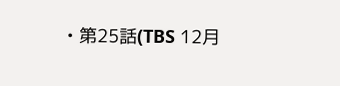• 第25話(TBS 12月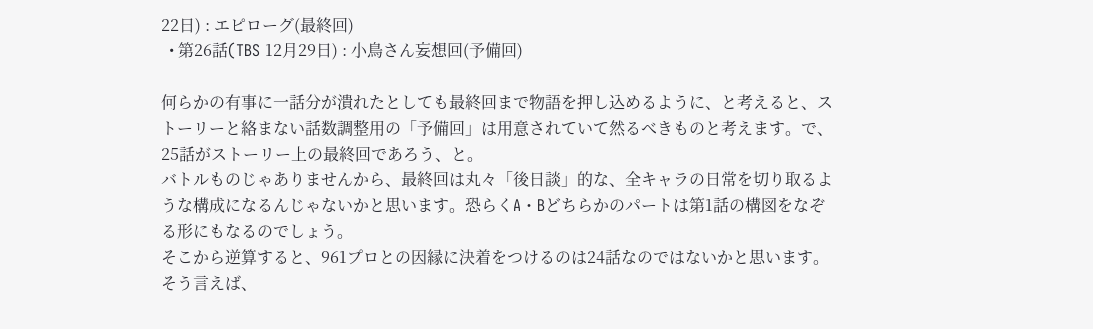22日) : エピローグ(最終回)
  • 第26話(TBS 12月29日) : 小鳥さん妄想回(予備回)

何らかの有事に一話分が潰れたとしても最終回まで物語を押し込めるように、と考えると、ストーリーと絡まない話数調整用の「予備回」は用意されていて然るべきものと考えます。で、25話がストーリー上の最終回であろう、と。
バトルものじゃありませんから、最終回は丸々「後日談」的な、全キャラの日常を切り取るような構成になるんじゃないかと思います。恐らくA・Bどちらかのパートは第1話の構図をなぞる形にもなるのでしょう。
そこから逆算すると、961プロとの因縁に決着をつけるのは24話なのではないかと思います。そう言えば、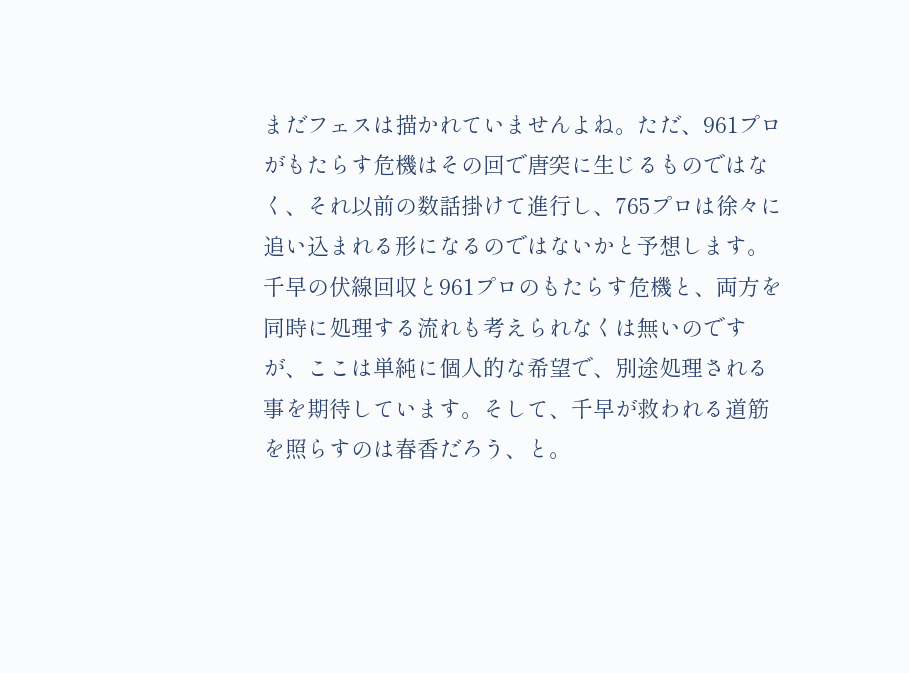まだフェスは描かれていませんよね。ただ、961プロがもたらす危機はその回で唐突に生じるものではなく、それ以前の数話掛けて進行し、765プロは徐々に追い込まれる形になるのではないかと予想します。
千早の伏線回収と961プロのもたらす危機と、両方を同時に処理する流れも考えられなくは無いのですが、ここは単純に個人的な希望で、別途処理される事を期待しています。そして、千早が救われる道筋を照らすのは春香だろう、と。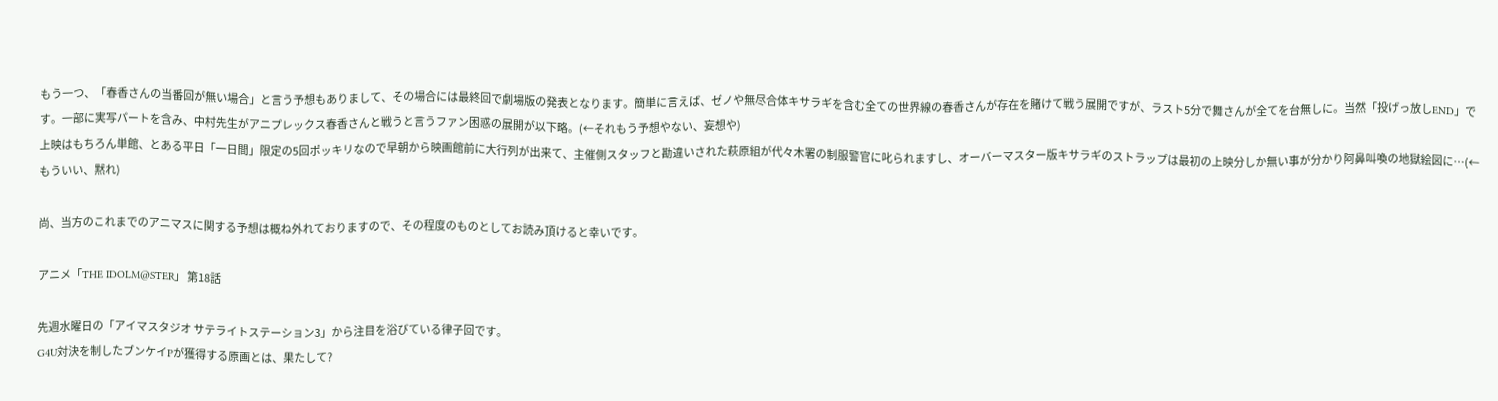もう一つ、「春香さんの当番回が無い場合」と言う予想もありまして、その場合には最終回で劇場版の発表となります。簡単に言えば、ゼノや無尽合体キサラギを含む全ての世界線の春香さんが存在を賭けて戦う展開ですが、ラスト5分で舞さんが全てを台無しに。当然「投げっ放しEND」です。一部に実写パートを含み、中村先生がアニプレックス春香さんと戦うと言うファン困惑の展開が以下略。(←それもう予想やない、妄想や)
上映はもちろん単館、とある平日「一日間」限定の5回ポッキリなので早朝から映画館前に大行列が出来て、主催側スタッフと勘違いされた萩原組が代々木署の制服警官に叱られますし、オーバーマスター版キサラギのストラップは最初の上映分しか無い事が分かり阿鼻叫喚の地獄絵図に…(←もういい、黙れ)

尚、当方のこれまでのアニマスに関する予想は概ね外れておりますので、その程度のものとしてお読み頂けると幸いです。

アニメ「THE IDOLM@STER」 第18話

先週水曜日の「アイマスタジオ サテライトステーション3」から注目を浴びている律子回です。
G4U対決を制したブンケイPが獲得する原画とは、果たして?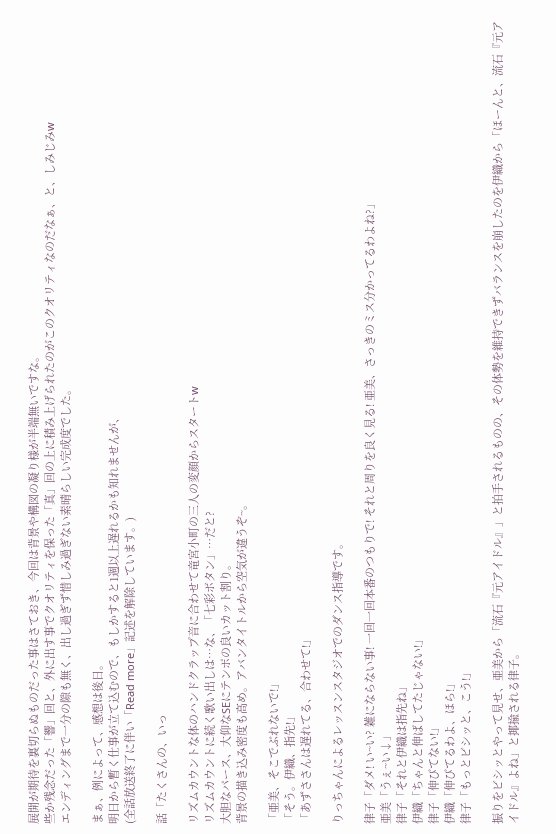展開が期待を裏切らぬものだった事はさておき、今回は背景や構図の凝り様が半端無いですな。
些か残念だった「響」回と、外に出す事でクオリティを保った「真」回の上に積み上げられたのがこのクオリティなのだなぁ、と、しみじみw
エンディングまで一分の隙も無く、出し過ぎず惜しみ過ぎない素晴らしい完成度でした。

まぁ、例によって、感想は後日。
明日から暫く仕事が立て込むので、もしかすると1週以上遅れるかも知れませんが、
(全話放送終了に伴い「Read more」記述を解除しています。)

話「たくさんの、いっ

リズムカウントな体のハンドクラップ音に合わせて竜宮小町の三人の変顔からスタートw
リズムカウントに続く歌い出しは…な、「七彩ボタン」…だと?
大胆なパース、大仰なSEにテンポの良いカット割り。
背景の描き込み密度も高め。アバンタイトルから空気が違うぞ~。

「亜美、そこでぶれないで!」
「そう。伊織、指先!」
「あずささんは遅れてる、合わせて!」

りっちゃんによるレッスンスタジオでのダンス指導です。

律子「ダメ! い~い? 雑にならない事! 一回一回本番のつもりで! それと周りを良く見る! 亜美、さっきのミス分かってるわよね?」
亜美「うぇ~い↓」
律子「それと伊織は指先ね」
伊織「ちゃんと伸ばしてたじゃない!」
律子「伸びてない!」
伊織「伸びてるわよ、ほら!」
律子「もっとビシッと、こう!」

振りをビシッとやって見せ、亜美から「流石『元アイドル』」と拍手されるものの、その体勢を維持できずバランスを崩したのを伊織から「ほーんと、流石『元アイドル』よね」と揶揄される律子。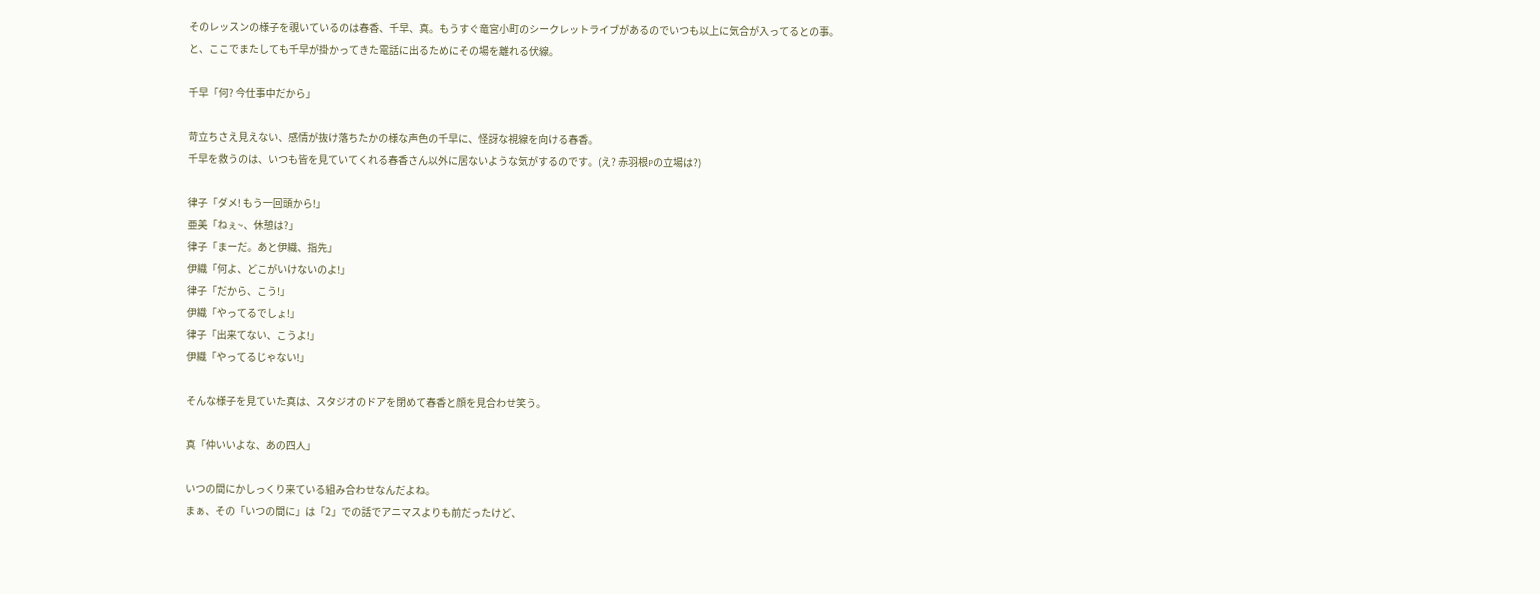そのレッスンの様子を覗いているのは春香、千早、真。もうすぐ竜宮小町のシークレットライブがあるのでいつも以上に気合が入ってるとの事。
と、ここでまたしても千早が掛かってきた電話に出るためにその場を離れる伏線。

千早「何? 今仕事中だから」

苛立ちさえ見えない、感情が抜け落ちたかの様な声色の千早に、怪訝な視線を向ける春香。
千早を救うのは、いつも皆を見ていてくれる春香さん以外に居ないような気がするのです。(え? 赤羽根Pの立場は?)

律子「ダメ! もう一回頭から!」
亜美「ねぇ~、休憩は?」
律子「まーだ。あと伊織、指先」
伊織「何よ、どこがいけないのよ!」
律子「だから、こう!」
伊織「やってるでしょ!」
律子「出来てない、こうよ!」
伊織「やってるじゃない!」

そんな様子を見ていた真は、スタジオのドアを閉めて春香と顔を見合わせ笑う。

真「仲いいよな、あの四人」

いつの間にかしっくり来ている組み合わせなんだよね。
まぁ、その「いつの間に」は「2」での話でアニマスよりも前だったけど、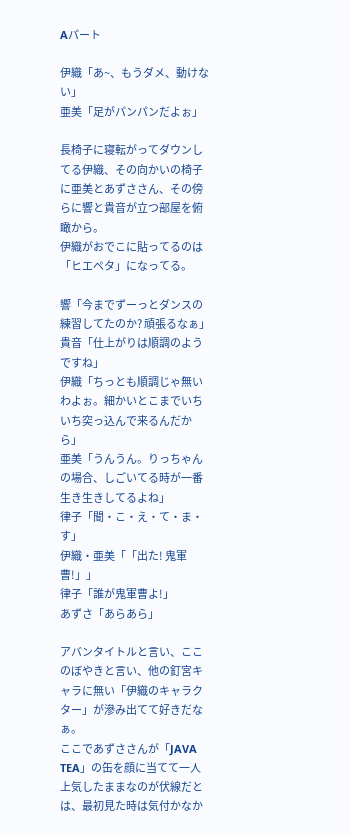Aパート

伊織「あ~、もうダメ、動けない」
亜美「足がパンパンだよぉ」

長椅子に寝転がってダウンしてる伊織、その向かいの椅子に亜美とあずささん、その傍らに響と貴音が立つ部屋を俯瞰から。
伊織がおでこに貼ってるのは「ヒエペタ」になってる。

響「今までずーっとダンスの練習してたのか? 頑張るなぁ」
貴音「仕上がりは順調のようですね」
伊織「ちっとも順調じゃ無いわよぉ。細かいとこまでいちいち突っ込んで来るんだから」
亜美「うんうん。りっちゃんの場合、しごいてる時が一番生き生きしてるよね」
律子「聞・こ・え・て・ま・す」
伊織・亜美「「出た! 鬼軍曹!」」
律子「誰が鬼軍曹よ!」
あずさ「あらあら」

アバンタイトルと言い、ここのぼやきと言い、他の釘宮キャラに無い「伊織のキャラクター」が滲み出てて好きだなぁ。
ここであずささんが「JAVA TEA」の缶を顔に当てて一人上気したままなのが伏線だとは、最初見た時は気付かなか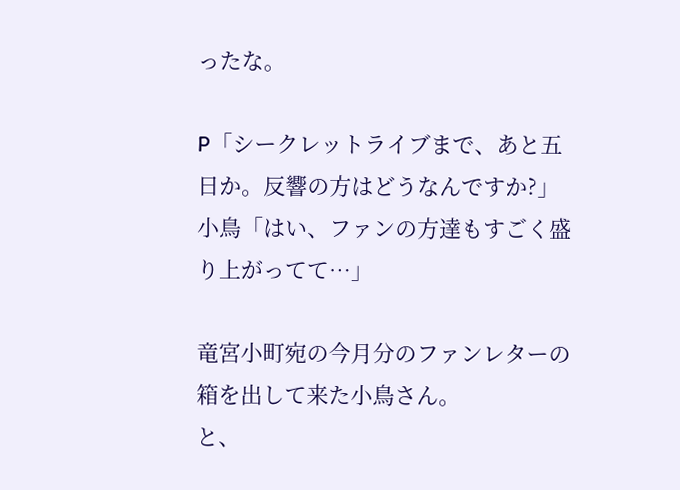ったな。

P「シークレットライブまで、あと五日か。反響の方はどうなんですか?」
小鳥「はい、ファンの方達もすごく盛り上がってて…」

竜宮小町宛の今月分のファンレターの箱を出して来た小鳥さん。
と、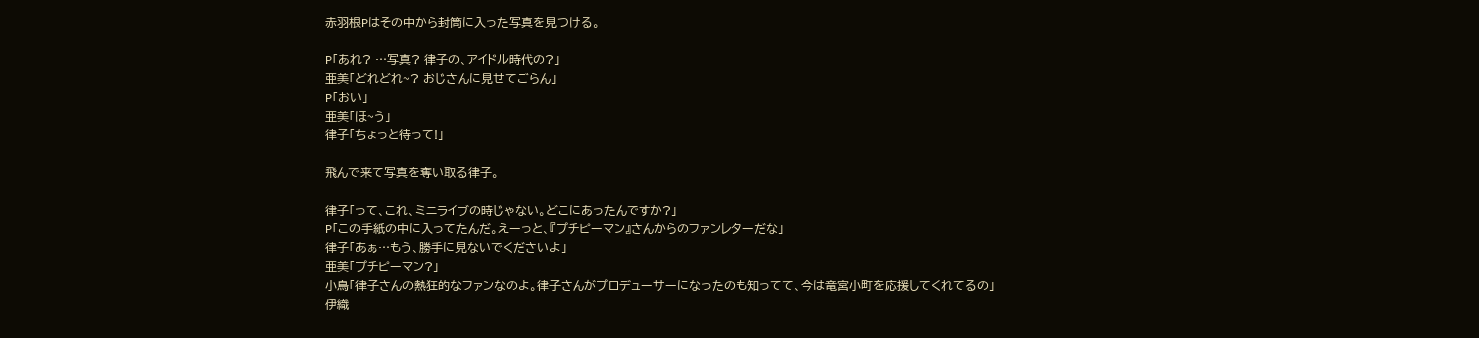赤羽根Pはその中から封筒に入った写真を見つける。

P「あれ? …写真? 律子の、アイドル時代の?」
亜美「どれどれ~? おじさんに見せてごらん」
P「おい」
亜美「ほ~う」
律子「ちょっと待って!」

飛んで来て写真を奪い取る律子。

律子「って、これ、ミニライブの時じゃない。どこにあったんですか?」
P「この手紙の中に入ってたんだ。えーっと、『プチピーマン』さんからのファンレターだな」
律子「あぁ…もう、勝手に見ないでくださいよ」
亜美「プチピーマン?」
小鳥「律子さんの熱狂的なファンなのよ。律子さんがプロデューサーになったのも知ってて、今は竜宮小町を応援してくれてるの」
伊織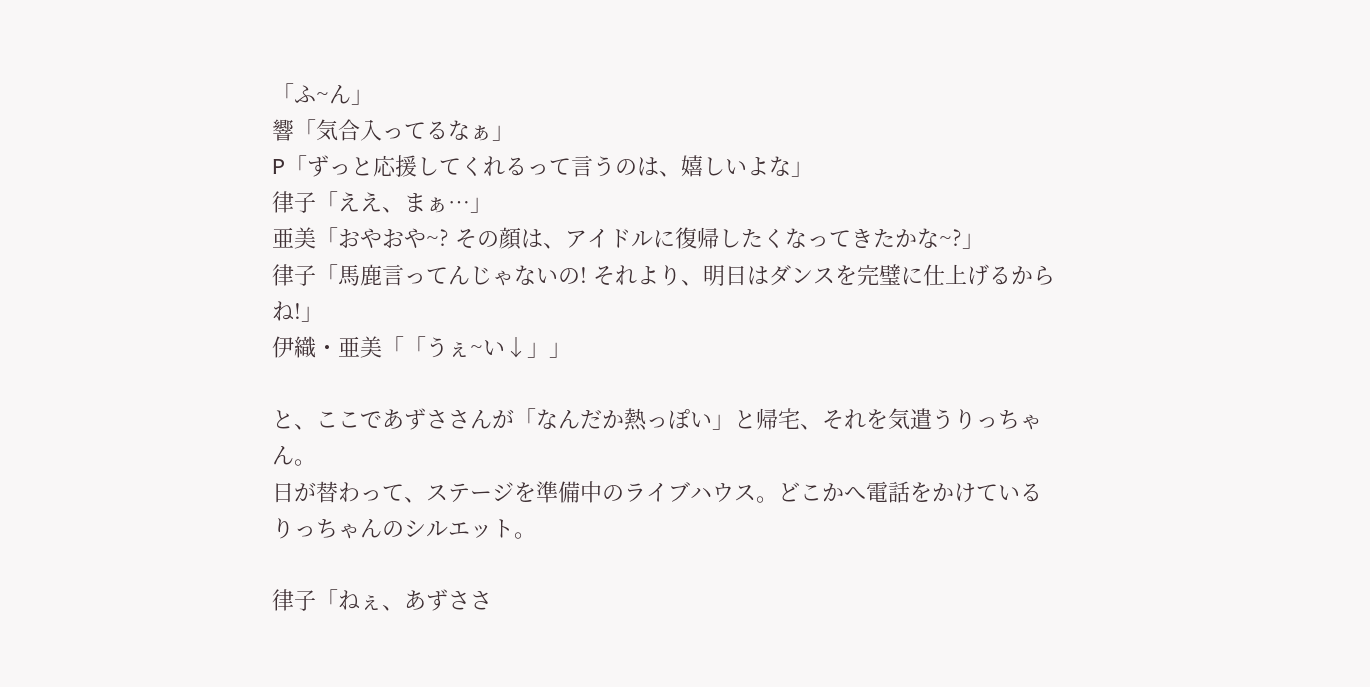「ふ~ん」
響「気合入ってるなぁ」
P「ずっと応援してくれるって言うのは、嬉しいよな」
律子「ええ、まぁ…」
亜美「おやおや~? その顔は、アイドルに復帰したくなってきたかな~?」
律子「馬鹿言ってんじゃないの! それより、明日はダンスを完璧に仕上げるからね!」
伊織・亜美「「うぇ~い↓」」

と、ここであずささんが「なんだか熱っぽい」と帰宅、それを気遣うりっちゃん。
日が替わって、ステージを準備中のライブハウス。どこかへ電話をかけているりっちゃんのシルエット。

律子「ねぇ、あずささ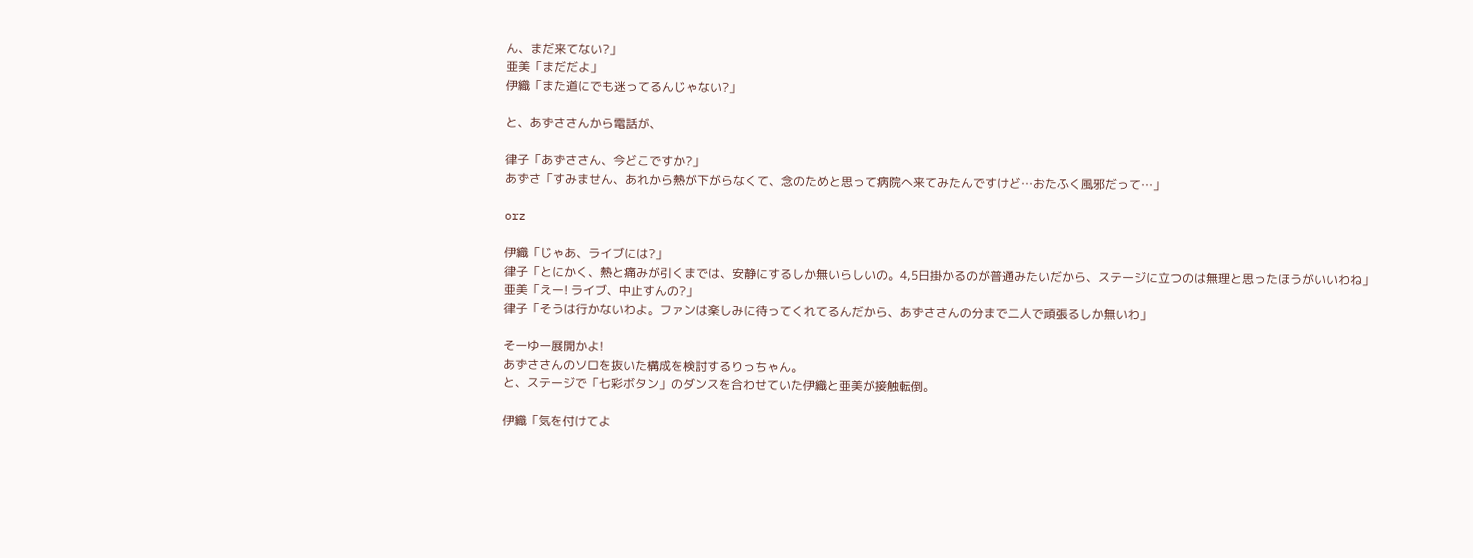ん、まだ来てない?」
亜美「まだだよ」
伊織「また道にでも迷ってるんじゃない?」

と、あずささんから電話が、

律子「あずささん、今どこですか?」
あずさ「すみません、あれから熱が下がらなくて、念のためと思って病院へ来てみたんですけど…おたふく風邪だって…」

orz

伊織「じゃあ、ライブには?」
律子「とにかく、熱と痛みが引くまでは、安静にするしか無いらしいの。4,5日掛かるのが普通みたいだから、ステージに立つのは無理と思ったほうがいいわね」
亜美「えー! ライブ、中止すんの?」
律子「そうは行かないわよ。ファンは楽しみに待ってくれてるんだから、あずささんの分まで二人で頑張るしか無いわ」

そーゆー展開かよ!
あずささんのソロを抜いた構成を検討するりっちゃん。
と、ステージで「七彩ボタン」のダンスを合わせていた伊織と亜美が接触転倒。

伊織「気を付けてよ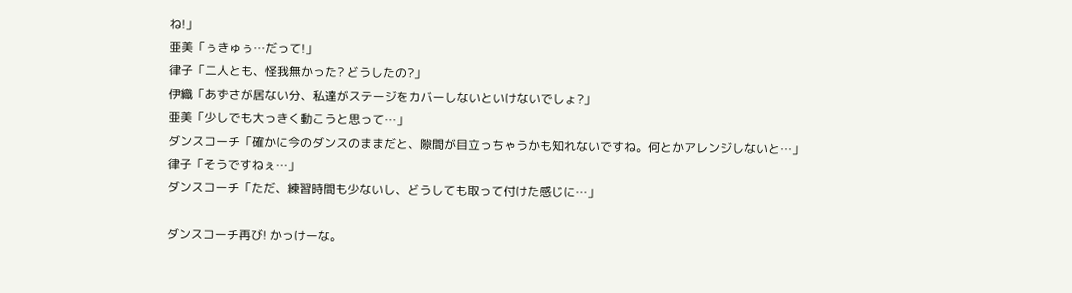ね!」
亜美「ぅきゅぅ…だって!」
律子「二人とも、怪我無かった? どうしたの?」
伊織「あずさが居ない分、私達がステージをカバーしないといけないでしょ?」
亜美「少しでも大っきく動こうと思って…」
ダンスコーチ「確かに今のダンスのままだと、隙間が目立っちゃうかも知れないですね。何とかアレンジしないと…」
律子「そうですねぇ…」
ダンスコーチ「ただ、練習時間も少ないし、どうしても取って付けた感じに…」

ダンスコーチ再び! かっけーな。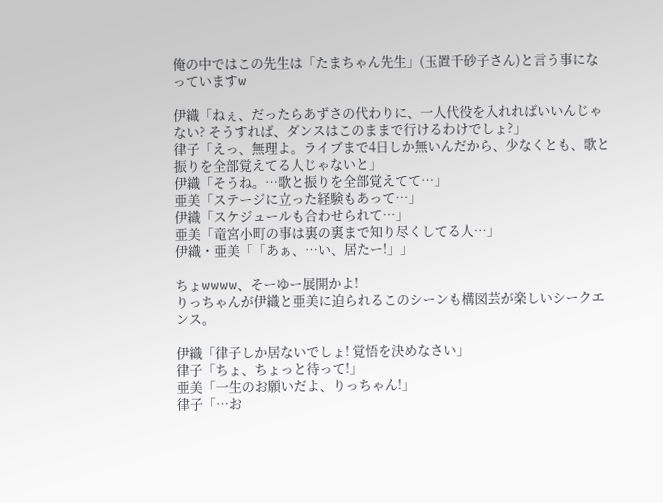俺の中ではこの先生は「たまちゃん先生」(玉置千砂子さん)と言う事になっていますw

伊織「ねぇ、だったらあずさの代わりに、一人代役を入れればいいんじゃない? そうすれば、ダンスはこのままで行けるわけでしょ?」
律子「えっ、無理よ。ライブまで4日しか無いんだから、少なくとも、歌と振りを全部覚えてる人じゃないと」
伊織「そうね。…歌と振りを全部覚えてて…」
亜美「ステージに立った経験もあって…」
伊織「スケジュールも合わせられて…」
亜美「竜宮小町の事は裏の裏まで知り尽くしてる人…」
伊織・亜美「「あぁ、…い、居たー!」」

ちょwwww、そーゆー展開かよ!
りっちゃんが伊織と亜美に迫られるこのシーンも構図芸が楽しいシークエンス。

伊織「律子しか居ないでしょ! 覚悟を決めなさい」
律子「ちょ、ちょっと待って!」
亜美「一生のお願いだよ、りっちゃん!」
律子「…お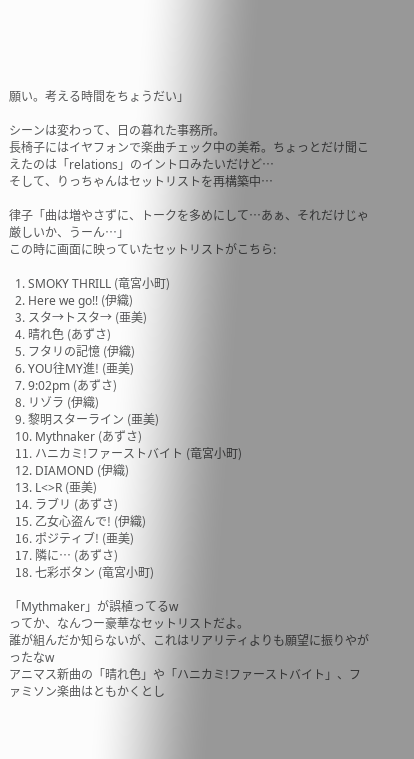願い。考える時間をちょうだい」

シーンは変わって、日の暮れた事務所。
長椅子にはイヤフォンで楽曲チェック中の美希。ちょっとだけ聞こえたのは「relations」のイントロみたいだけど…
そして、りっちゃんはセットリストを再構築中…

律子「曲は増やさずに、トークを多めにして…あぁ、それだけじゃ厳しいか、うーん…」
この時に画面に映っていたセットリストがこちら:

  1. SMOKY THRILL (竜宮小町)
  2. Here we go!! (伊織)
  3. スタ→トスタ→ (亜美)
  4. 晴れ色 (あずさ)
  5. フタリの記憶 (伊織)
  6. YOU往MY進! (亜美)
  7. 9:02pm (あずさ)
  8. リゾラ (伊織)
  9. 黎明スターライン (亜美)
  10. Mythnaker (あずさ)
  11. ハニカミ!ファーストバイト (竜宮小町)
  12. DIAMOND (伊織)
  13. L<>R (亜美)
  14. ラブリ (あずさ)
  15. 乙女心盗んで! (伊織)
  16. ポジティブ! (亜美)
  17. 隣に… (あずさ)
  18. 七彩ボタン (竜宮小町)

「Mythmaker」が誤植ってるw
ってか、なんつー豪華なセットリストだよ。
誰が組んだか知らないが、これはリアリティよりも願望に振りやがったなw
アニマス新曲の「晴れ色」や「ハニカミ!ファーストバイト」、ファミソン楽曲はともかくとし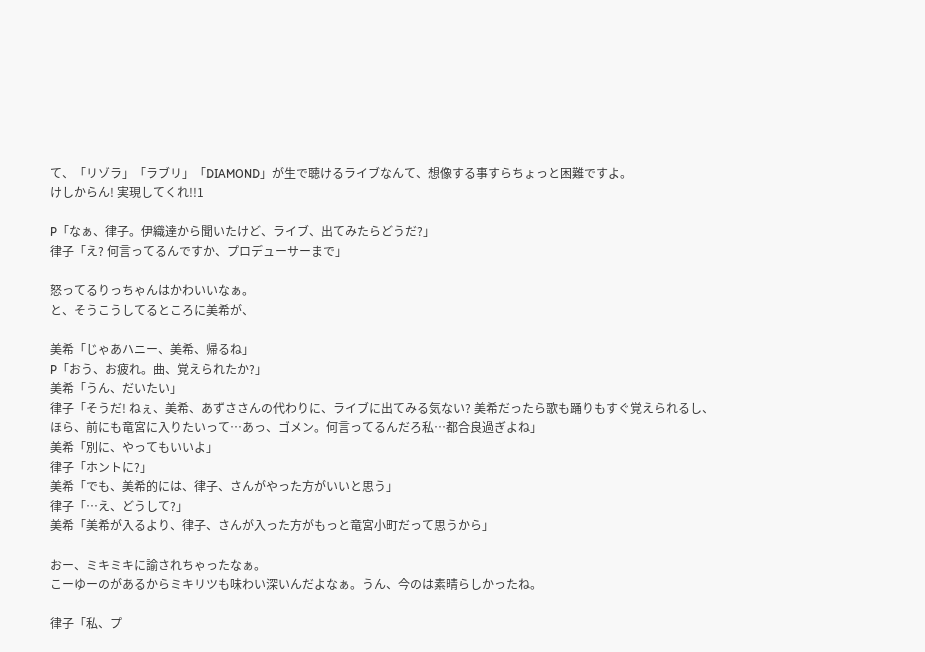て、「リゾラ」「ラブリ」「DIAMOND」が生で聴けるライブなんて、想像する事すらちょっと困難ですよ。
けしからん! 実現してくれ!!1

P「なぁ、律子。伊織達から聞いたけど、ライブ、出てみたらどうだ?」
律子「え? 何言ってるんですか、プロデューサーまで」

怒ってるりっちゃんはかわいいなぁ。
と、そうこうしてるところに美希が、

美希「じゃあハニー、美希、帰るね」
P「おう、お疲れ。曲、覚えられたか?」
美希「うん、だいたい」
律子「そうだ! ねぇ、美希、あずささんの代わりに、ライブに出てみる気ない? 美希だったら歌も踊りもすぐ覚えられるし、ほら、前にも竜宮に入りたいって…あっ、ゴメン。何言ってるんだろ私…都合良過ぎよね」
美希「別に、やってもいいよ」
律子「ホントに?」
美希「でも、美希的には、律子、さんがやった方がいいと思う」
律子「…え、どうして?」
美希「美希が入るより、律子、さんが入った方がもっと竜宮小町だって思うから」

おー、ミキミキに諭されちゃったなぁ。
こーゆーのがあるからミキリツも味わい深いんだよなぁ。うん、今のは素晴らしかったね。

律子「私、プ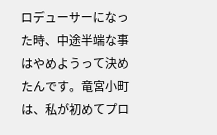ロデューサーになった時、中途半端な事はやめようって決めたんです。竜宮小町は、私が初めてプロ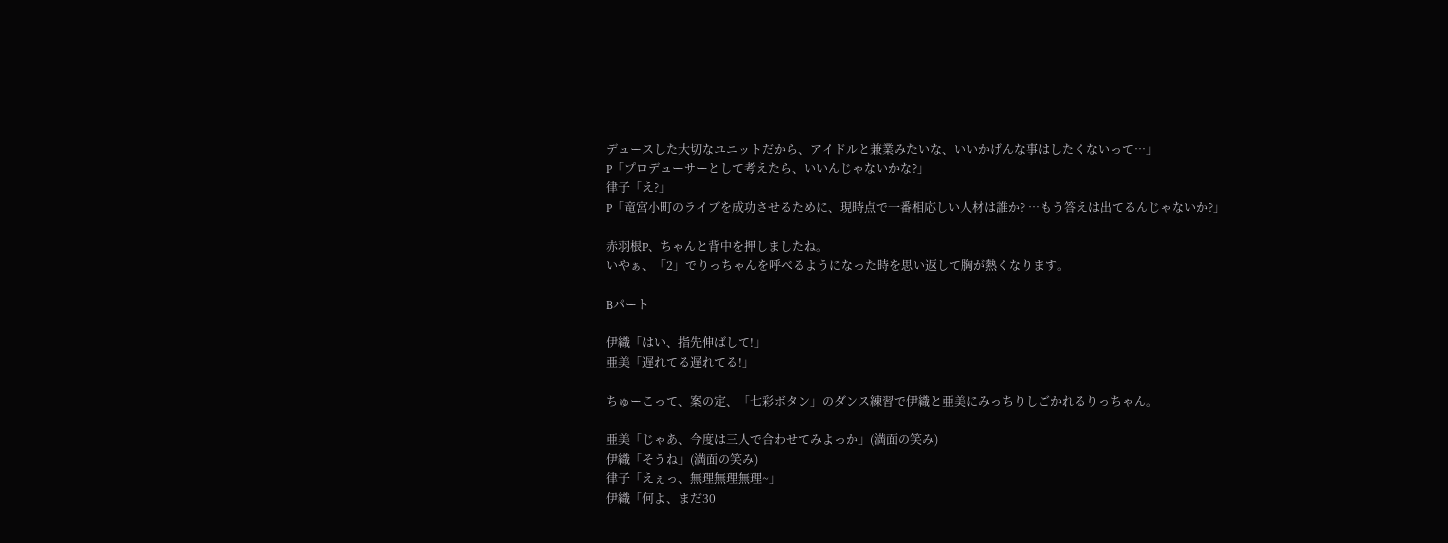デュースした大切なユニットだから、アイドルと兼業みたいな、いいかげんな事はしたくないって…」
P「プロデューサーとして考えたら、いいんじゃないかな?」
律子「え?」
P「竜宮小町のライブを成功させるために、現時点で一番相応しい人材は誰か? …もう答えは出てるんじゃないか?」

赤羽根P、ちゃんと背中を押しましたね。
いやぁ、「2」でりっちゃんを呼べるようになった時を思い返して胸が熱くなります。

Bパート

伊織「はい、指先伸ばして!」
亜美「遅れてる遅れてる!」

ちゅーこって、案の定、「七彩ボタン」のダンス練習で伊織と亜美にみっちりしごかれるりっちゃん。

亜美「じゃあ、今度は三人で合わせてみよっか」(満面の笑み)
伊織「そうね」(満面の笑み)
律子「えぇっ、無理無理無理~」
伊織「何よ、まだ30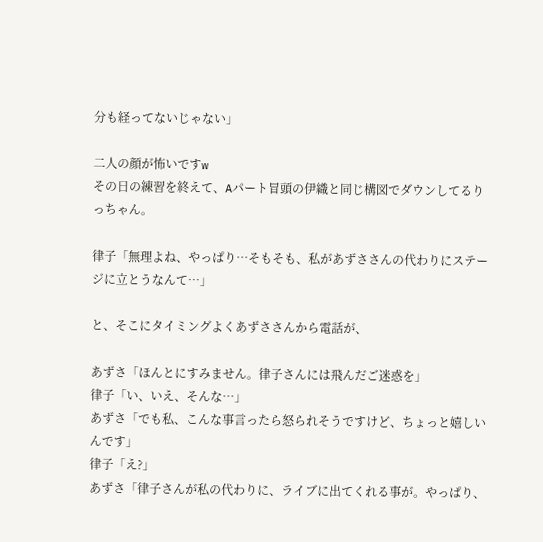分も経ってないじゃない」

二人の顔が怖いですw
その日の練習を終えて、Aパート冒頭の伊織と同じ構図でダウンしてるりっちゃん。

律子「無理よね、やっぱり…そもそも、私があずささんの代わりにステージに立とうなんて…」

と、そこにタイミングよくあずささんから電話が、

あずさ「ほんとにすみません。律子さんには飛んだご迷惑を」
律子「い、いえ、そんな…」
あずさ「でも私、こんな事言ったら怒られそうですけど、ちょっと嬉しいんです」
律子「え?」
あずさ「律子さんが私の代わりに、ライブに出てくれる事が。やっぱり、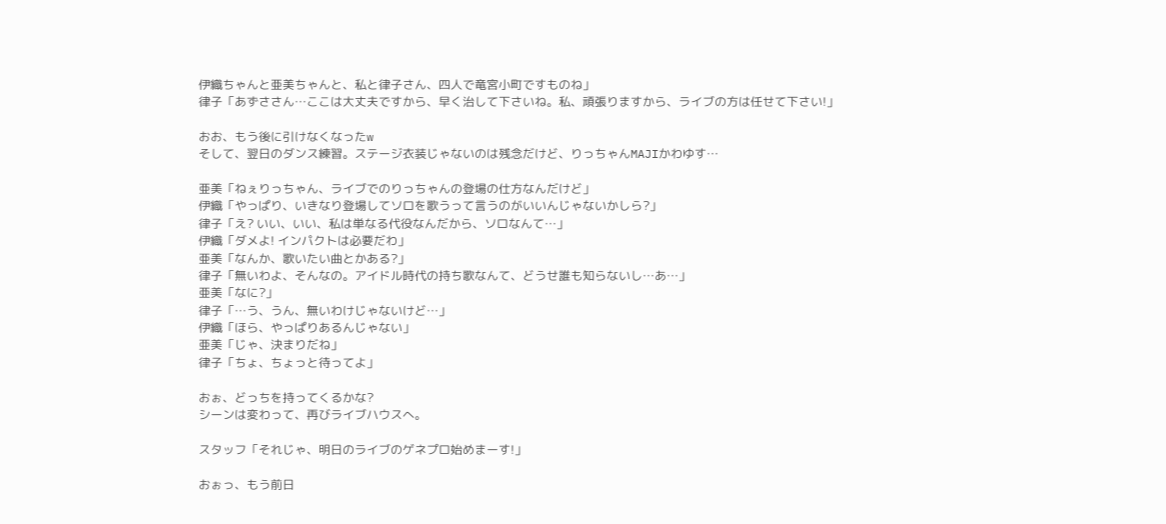伊織ちゃんと亜美ちゃんと、私と律子さん、四人で竜宮小町ですものね」
律子「あずささん…ここは大丈夫ですから、早く治して下さいね。私、頑張りますから、ライブの方は任せて下さい!」

おお、もう後に引けなくなったw
そして、翌日のダンス練習。ステージ衣装じゃないのは残念だけど、りっちゃんMAJIかわゆす…

亜美「ねぇりっちゃん、ライブでのりっちゃんの登場の仕方なんだけど」
伊織「やっぱり、いきなり登場してソロを歌うって言うのがいいんじゃないかしら?」
律子「え? いい、いい、私は単なる代役なんだから、ソロなんて…」
伊織「ダメよ! インパクトは必要だわ」
亜美「なんか、歌いたい曲とかある?」
律子「無いわよ、そんなの。アイドル時代の持ち歌なんて、どうせ誰も知らないし…あ…」
亜美「なに?」
律子「…う、うん、無いわけじゃないけど…」
伊織「ほら、やっぱりあるんじゃない」
亜美「じゃ、決まりだね」
律子「ちょ、ちょっと待ってよ」

おぉ、どっちを持ってくるかな?
シーンは変わって、再びライブハウスへ。

スタッフ「それじゃ、明日のライブのゲネプロ始めまーす!」

おぉっ、もう前日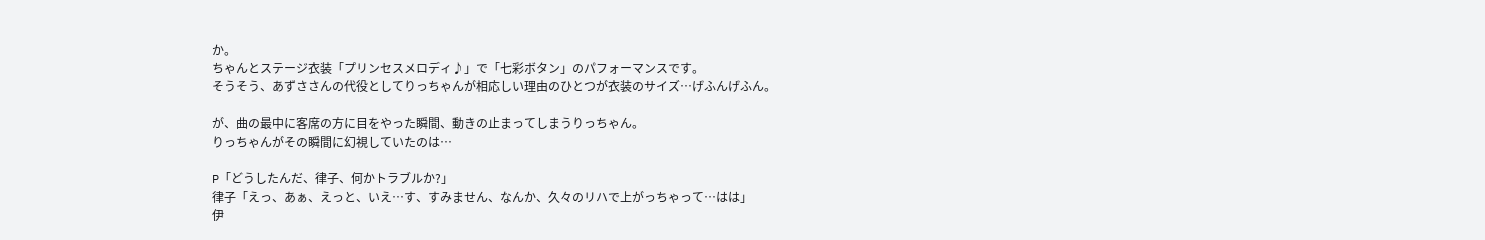か。
ちゃんとステージ衣装「プリンセスメロディ♪」で「七彩ボタン」のパフォーマンスです。
そうそう、あずささんの代役としてりっちゃんが相応しい理由のひとつが衣装のサイズ…げふんげふん。

が、曲の最中に客席の方に目をやった瞬間、動きの止まってしまうりっちゃん。
りっちゃんがその瞬間に幻視していたのは…

P「どうしたんだ、律子、何かトラブルか?」
律子「えっ、あぁ、えっと、いえ…す、すみません、なんか、久々のリハで上がっちゃって…はは」
伊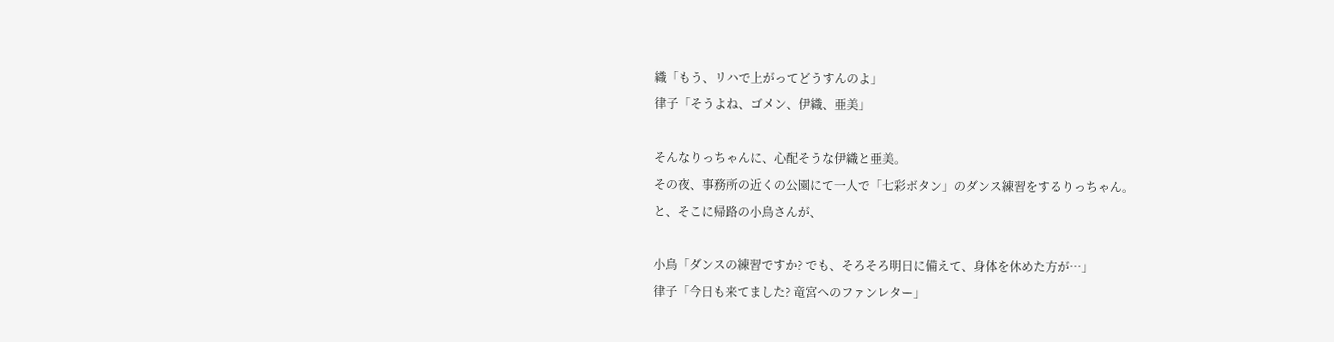織「もう、リハで上がってどうすんのよ」
律子「そうよね、ゴメン、伊織、亜美」

そんなりっちゃんに、心配そうな伊織と亜美。
その夜、事務所の近くの公園にて一人で「七彩ボタン」のダンス練習をするりっちゃん。
と、そこに帰路の小鳥さんが、

小鳥「ダンスの練習ですか? でも、そろそろ明日に備えて、身体を休めた方が…」
律子「今日も来てました? 竜宮へのファンレター」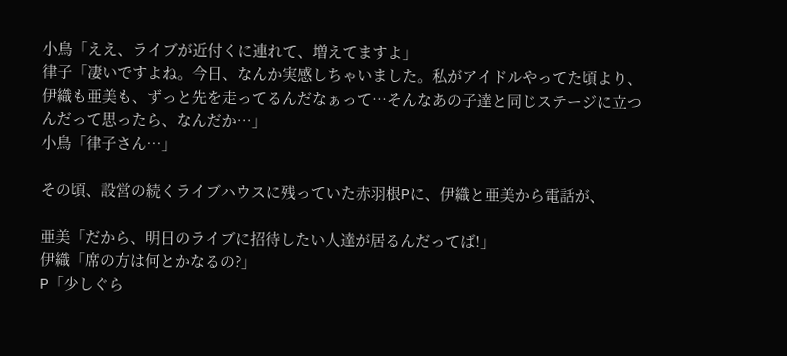小鳥「ええ、ライブが近付くに連れて、増えてますよ」
律子「凄いですよね。今日、なんか実感しちゃいました。私がアイドルやってた頃より、伊織も亜美も、ずっと先を走ってるんだなぁって…そんなあの子達と同じステージに立つんだって思ったら、なんだか…」
小鳥「律子さん…」

その頃、設営の続くライブハウスに残っていた赤羽根Pに、伊織と亜美から電話が、

亜美「だから、明日のライブに招待したい人達が居るんだってば!」
伊織「席の方は何とかなるの?」
P「少しぐら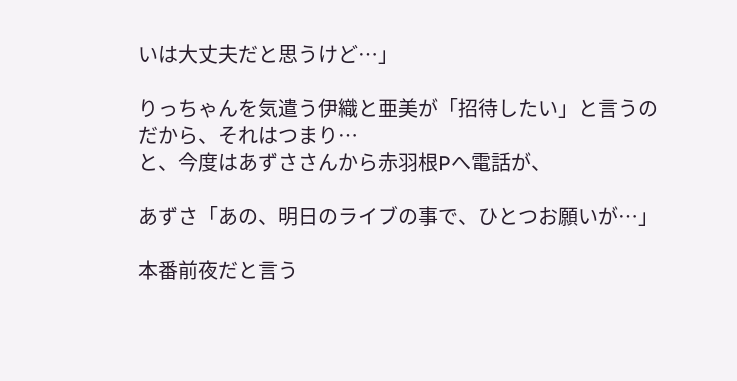いは大丈夫だと思うけど…」

りっちゃんを気遣う伊織と亜美が「招待したい」と言うのだから、それはつまり…
と、今度はあずささんから赤羽根Pへ電話が、

あずさ「あの、明日のライブの事で、ひとつお願いが…」

本番前夜だと言う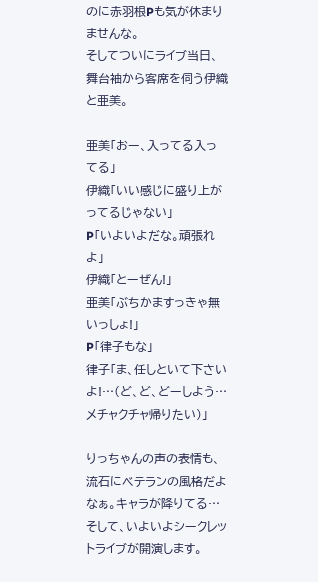のに赤羽根Pも気が休まりませんな。
そしてついにライブ当日、舞台袖から客席を伺う伊織と亜美。

亜美「おー、入ってる入ってる」
伊織「いい感じに盛り上がってるじゃない」
P「いよいよだな。頑張れよ」
伊織「とーぜん!」
亜美「ぶちかますっきゃ無いっしょ!」
P「律子もな」
律子「ま、任しといて下さいよ!…(ど、ど、どーしよう…メチャクチャ帰りたい)」

りっちゃんの声の表情も、流石にベテランの風格だよなぁ。キャラが降りてる…
そして、いよいよシークレットライブが開演します。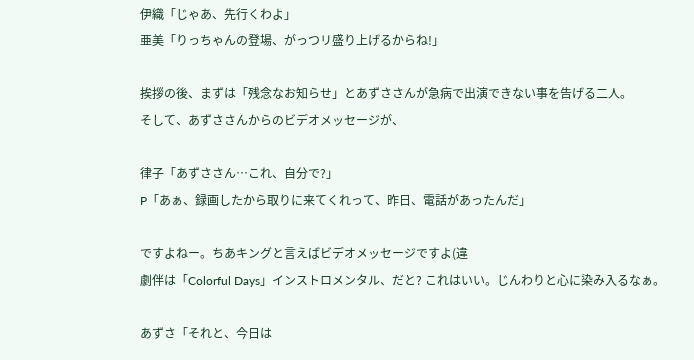伊織「じゃあ、先行くわよ」
亜美「りっちゃんの登場、がっつリ盛り上げるからね!」

挨拶の後、まずは「残念なお知らせ」とあずささんが急病で出演できない事を告げる二人。
そして、あずささんからのビデオメッセージが、

律子「あずささん…これ、自分で?」
P「あぁ、録画したから取りに来てくれって、昨日、電話があったんだ」

ですよねー。ちあキングと言えばビデオメッセージですよ(違
劇伴は「Colorful Days」インストロメンタル、だと? これはいい。じんわりと心に染み入るなぁ。

あずさ「それと、今日は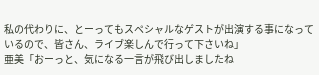私の代わりに、とーってもスペシャルなゲストが出演する事になっているので、皆さん、ライブ楽しんで行って下さいね」
亜美「おーっと、気になる一言が飛び出しましたね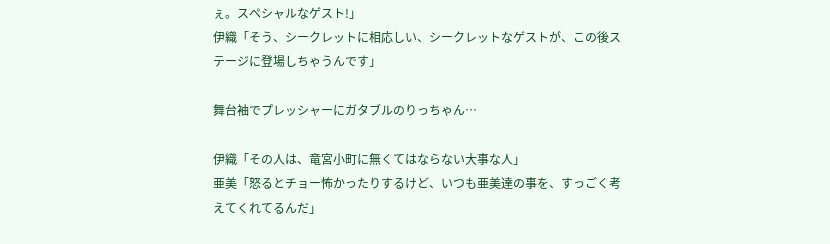ぇ。スペシャルなゲスト!」
伊織「そう、シークレットに相応しい、シークレットなゲストが、この後ステージに登場しちゃうんです」

舞台袖でプレッシャーにガタブルのりっちゃん…

伊織「その人は、竜宮小町に無くてはならない大事な人」
亜美「怒るとチョー怖かったりするけど、いつも亜美達の事を、すっごく考えてくれてるんだ」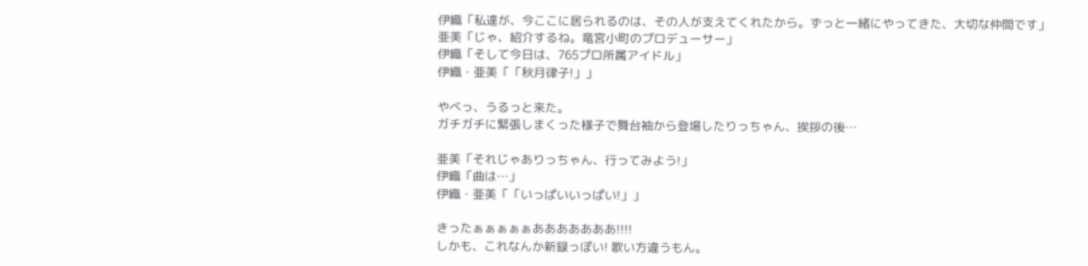伊織「私達が、今ここに居られるのは、その人が支えてくれたから。ずっと一緒にやってきた、大切な仲間です」
亜美「じゃ、紹介するね。竜宮小町のプロデューサー」
伊織「そして今日は、765プロ所属アイドル」
伊織・亜美「「秋月律子!」」

やべっ、うるっと来た。
ガチガチに緊張しまくった様子で舞台袖から登場したりっちゃん、挨拶の後…

亜美「それじゃありっちゃん、行ってみよう!」
伊織「曲は…」
伊織・亜美「「いっぱいいっぱい!」」

きったぁぁぁぁぁあああああああ!!!!
しかも、これなんか新録っぽい! 歌い方違うもん。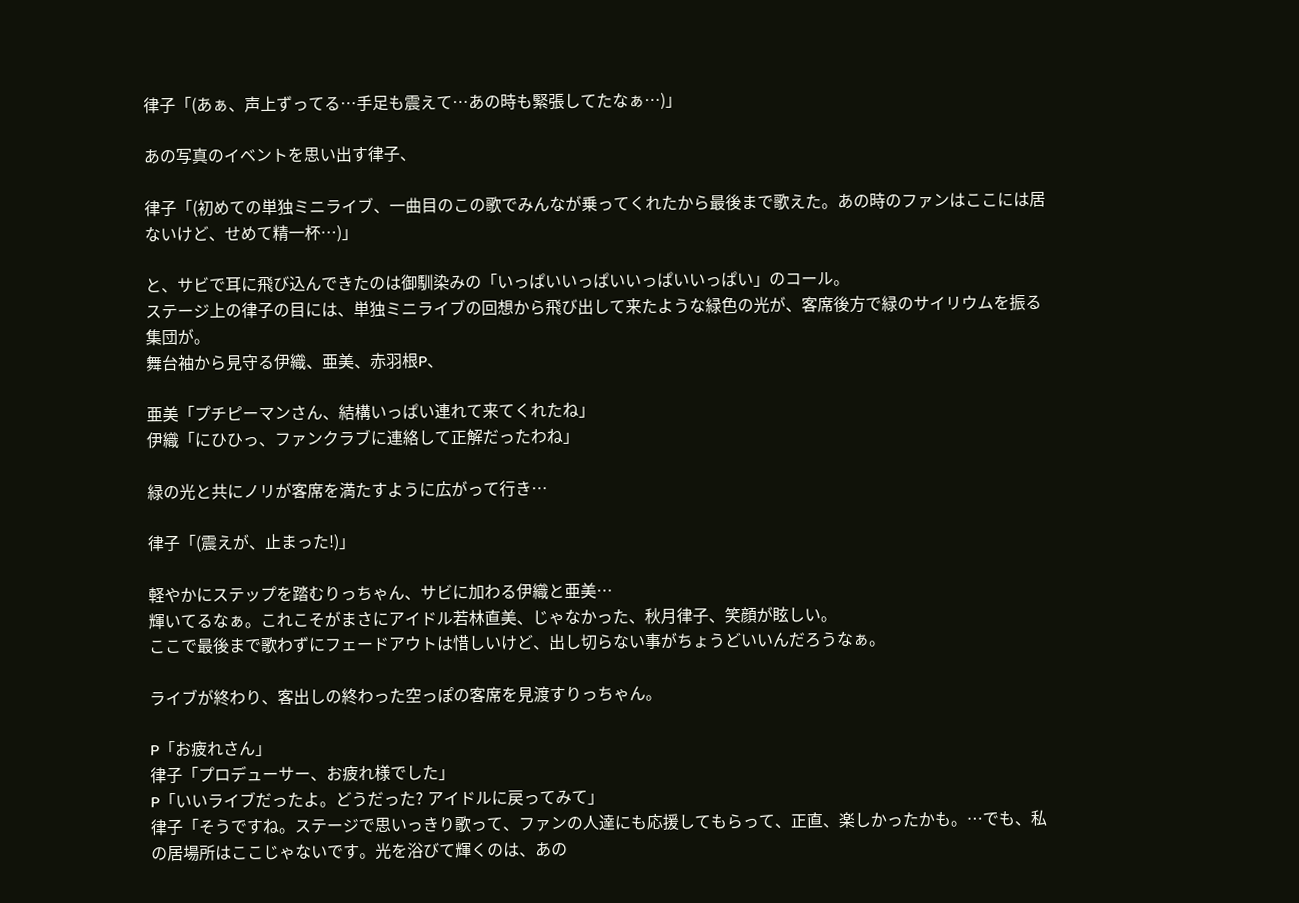律子「(あぁ、声上ずってる…手足も震えて…あの時も緊張してたなぁ…)」

あの写真のイベントを思い出す律子、

律子「(初めての単独ミニライブ、一曲目のこの歌でみんなが乗ってくれたから最後まで歌えた。あの時のファンはここには居ないけど、せめて精一杯…)」

と、サビで耳に飛び込んできたのは御馴染みの「いっぱいいっぱいいっぱいいっぱい」のコール。
ステージ上の律子の目には、単独ミニライブの回想から飛び出して来たような緑色の光が、客席後方で緑のサイリウムを振る集団が。
舞台袖から見守る伊織、亜美、赤羽根P、

亜美「プチピーマンさん、結構いっぱい連れて来てくれたね」
伊織「にひひっ、ファンクラブに連絡して正解だったわね」

緑の光と共にノリが客席を満たすように広がって行き…

律子「(震えが、止まった!)」

軽やかにステップを踏むりっちゃん、サビに加わる伊織と亜美…
輝いてるなぁ。これこそがまさにアイドル若林直美、じゃなかった、秋月律子、笑顔が眩しい。
ここで最後まで歌わずにフェードアウトは惜しいけど、出し切らない事がちょうどいいんだろうなぁ。

ライブが終わり、客出しの終わった空っぽの客席を見渡すりっちゃん。

P「お疲れさん」
律子「プロデューサー、お疲れ様でした」
P「いいライブだったよ。どうだった? アイドルに戻ってみて」
律子「そうですね。ステージで思いっきり歌って、ファンの人達にも応援してもらって、正直、楽しかったかも。…でも、私の居場所はここじゃないです。光を浴びて輝くのは、あの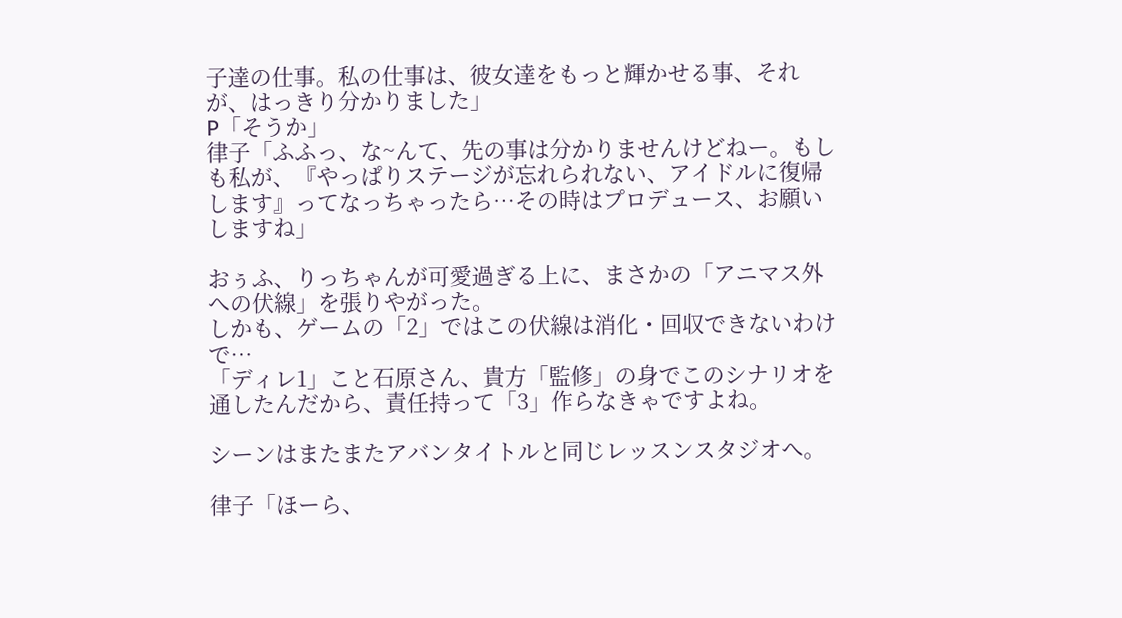子達の仕事。私の仕事は、彼女達をもっと輝かせる事、それが、はっきり分かりました」
P「そうか」
律子「ふふっ、な~んて、先の事は分かりませんけどねー。もしも私が、『やっぱりステージが忘れられない、アイドルに復帰します』ってなっちゃったら…その時はプロデュース、お願いしますね」

おぅふ、りっちゃんが可愛過ぎる上に、まさかの「アニマス外への伏線」を張りやがった。
しかも、ゲームの「2」ではこの伏線は消化・回収できないわけで…
「ディレ1」こと石原さん、貴方「監修」の身でこのシナリオを通したんだから、責任持って「3」作らなきゃですよね。

シーンはまたまたアバンタイトルと同じレッスンスタジオへ。

律子「ほーら、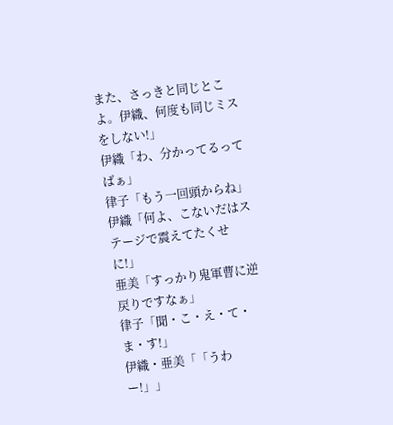また、さっきと同じとこよ。伊織、何度も同じミスをしない!」
伊織「わ、分かってるってばぁ」
律子「もう一回頭からね」
伊織「何よ、こないだはステージで震えてたくせに!」
亜美「すっかり鬼軍曹に逆戻りですなぁ」
律子「聞・こ・え・て・ま・す!」
伊織・亜美「「うわー!」」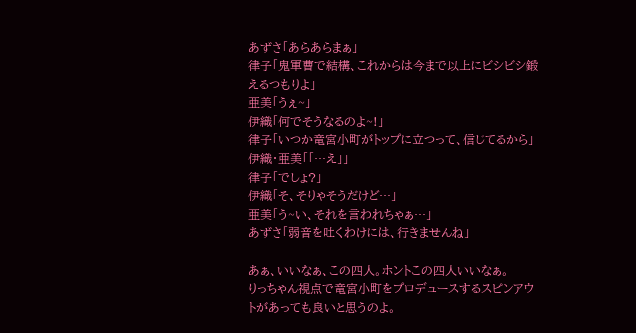あずさ「あらあらまぁ」
律子「鬼軍曹で結構、これからは今まで以上にビシビシ鍛えるつもりよ」
亜美「うぇ~」
伊織「何でそうなるのよ~!」
律子「いつか竜宮小町がトップに立つって、信じてるから」
伊織・亜美「「…え」」
律子「でしょ?」
伊織「そ、そりゃそうだけど…」
亜美「う~い、それを言われちゃぁ…」
あずさ「弱音を吐くわけには、行きませんね」

あぁ、いいなぁ、この四人。ホントこの四人いいなぁ。
りっちゃん視点で竜宮小町をプロデュースするスピンアウトがあっても良いと思うのよ。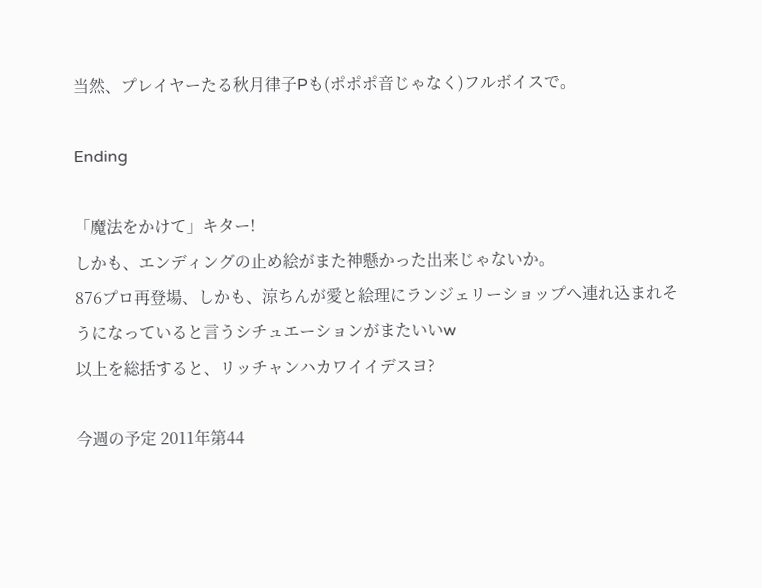当然、プレイヤーたる秋月律子Pも(ポポポ音じゃなく)フルボイスで。

Ending

「魔法をかけて」キター!
しかも、エンディングの止め絵がまた神懸かった出来じゃないか。
876プロ再登場、しかも、涼ちんが愛と絵理にランジェリーショップへ連れ込まれそうになっていると言うシチュエーションがまたいいw
以上を総括すると、リッチャンハカワイイデスヨ?

今週の予定 2011年第44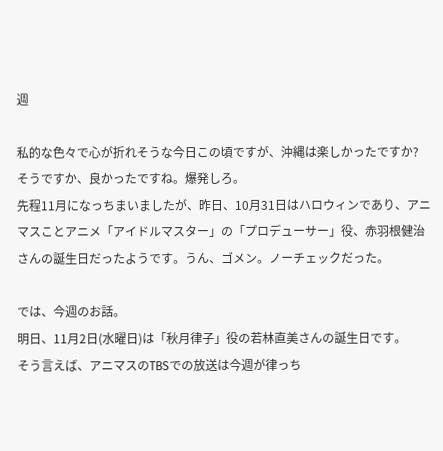週

私的な色々で心が折れそうな今日この頃ですが、沖縄は楽しかったですか? そうですか、良かったですね。爆発しろ。
先程11月になっちまいましたが、昨日、10月31日はハロウィンであり、アニマスことアニメ「アイドルマスター」の「プロデューサー」役、赤羽根健治さんの誕生日だったようです。うん、ゴメン。ノーチェックだった。

では、今週のお話。
明日、11月2日(水曜日)は「秋月律子」役の若林直美さんの誕生日です。
そう言えば、アニマスのTBSでの放送は今週が律っち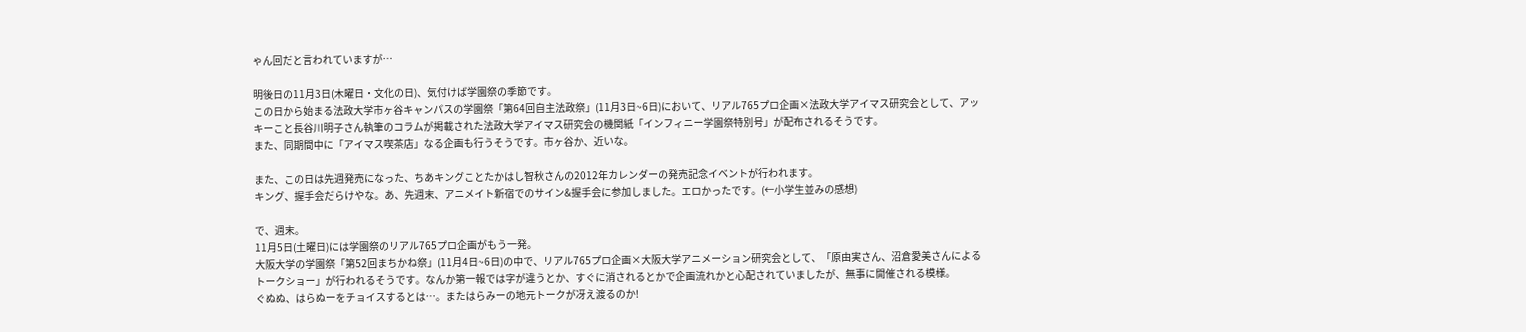ゃん回だと言われていますが…

明後日の11月3日(木曜日・文化の日)、気付けば学園祭の季節です。
この日から始まる法政大学市ヶ谷キャンパスの学園祭「第64回自主法政祭」(11月3日~6日)において、リアル765プロ企画×法政大学アイマス研究会として、アッキーこと長谷川明子さん執筆のコラムが掲載された法政大学アイマス研究会の機関紙「インフィニー学園祭特別号」が配布されるそうです。
また、同期間中に「アイマス喫茶店」なる企画も行うそうです。市ヶ谷か、近いな。

また、この日は先週発売になった、ちあキングことたかはし智秋さんの2012年カレンダーの発売記念イベントが行われます。
キング、握手会だらけやな。あ、先週末、アニメイト新宿でのサイン&握手会に参加しました。エロかったです。(←小学生並みの感想)

で、週末。
11月5日(土曜日)には学園祭のリアル765プロ企画がもう一発。
大阪大学の学園祭「第52回まちかね祭」(11月4日~6日)の中で、リアル765プロ企画×大阪大学アニメーション研究会として、「原由実さん、沼倉愛美さんによるトークショー」が行われるそうです。なんか第一報では字が違うとか、すぐに消されるとかで企画流れかと心配されていましたが、無事に開催される模様。
ぐぬぬ、はらぬーをチョイスするとは…。またはらみーの地元トークが冴え渡るのか!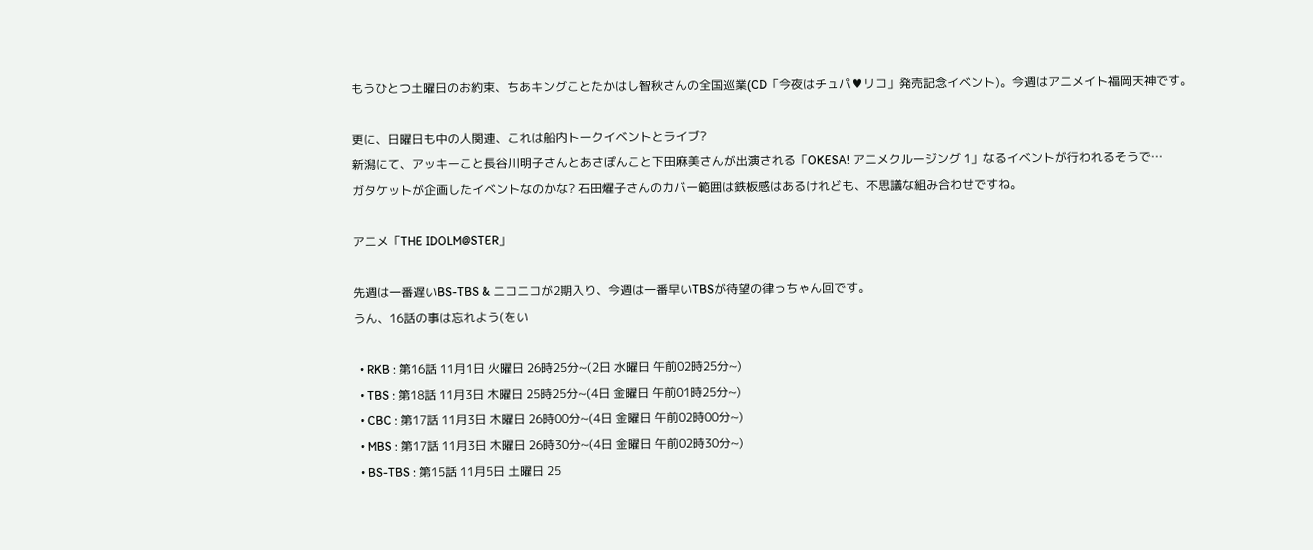もうひとつ土曜日のお約束、ちあキングことたかはし智秋さんの全国巡業(CD「今夜はチュパ♥リコ」発売記念イベント)。今週はアニメイト福岡天神です。

更に、日曜日も中の人関連、これは船内トークイベントとライブ?
新潟にて、アッキーこと長谷川明子さんとあさぽんこと下田麻美さんが出演される「OKESA! アニメクルージング 1」なるイベントが行われるそうで…
ガタケットが企画したイベントなのかな? 石田燿子さんのカバー範囲は鉄板感はあるけれども、不思議な組み合わせですね。

アニメ「THE IDOLM@STER」

先週は一番遅いBS-TBS & ニコニコが2期入り、今週は一番早いTBSが待望の律っちゃん回です。
うん、16話の事は忘れよう(をい

  • RKB : 第16話 11月1日 火曜日 26時25分~(2日 水曜日 午前02時25分~)
  • TBS : 第18話 11月3日 木曜日 25時25分~(4日 金曜日 午前01時25分~)
  • CBC : 第17話 11月3日 木曜日 26時00分~(4日 金曜日 午前02時00分~)
  • MBS : 第17話 11月3日 木曜日 26時30分~(4日 金曜日 午前02時30分~)
  • BS-TBS : 第15話 11月5日 土曜日 25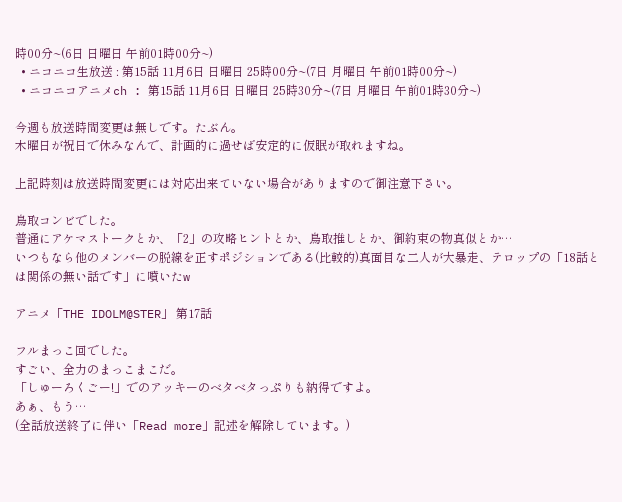時00分~(6日 日曜日 午前01時00分~)
  • ニコニコ生放送 : 第15話 11月6日 日曜日 25時00分~(7日 月曜日 午前01時00分~)
  • ニコニコアニメch : 第15話 11月6日 日曜日 25時30分~(7日 月曜日 午前01時30分~)

今週も放送時間変更は無しです。たぶん。
木曜日が祝日で休みなんで、計画的に過せば安定的に仮眠が取れますね。

上記時刻は放送時間変更には対応出来ていない場合がありますので御注意下さい。

鳥取コンビでした。
普通にアケマストークとか、「2」の攻略ヒントとか、鳥取推しとか、御約束の物真似とか…
いつもなら他のメンバーの脱線を正すポジションである(比較的)真面目な二人が大暴走、テロップの「18話とは関係の無い話です」に噴いたw

アニメ「THE IDOLM@STER」 第17話

フルまっこ回でした。
すごい、全力のまっこまこだ。
「しゅーろくごー!」でのアッキーのベタベタっぷりも納得ですよ。
あぁ、もう…
(全話放送終了に伴い「Read more」記述を解除しています。)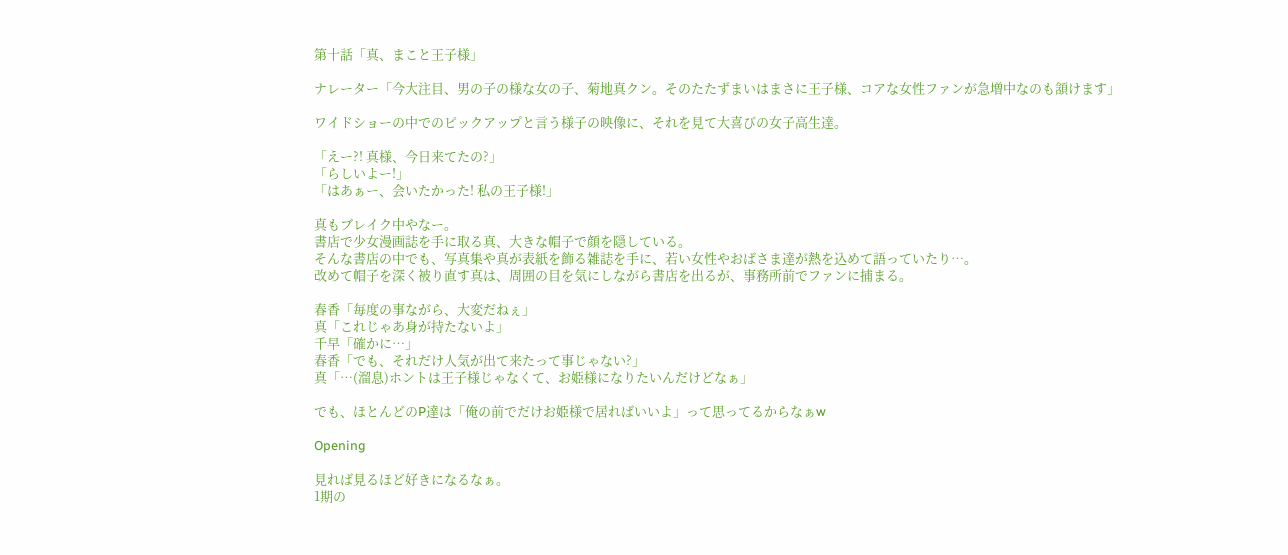第十話「真、まこと王子様」

ナレーター「今大注目、男の子の様な女の子、菊地真クン。そのたたずまいはまさに王子様、コアな女性ファンが急増中なのも頷けます」

ワイドショーの中でのピックアップと言う様子の映像に、それを見て大喜びの女子高生達。

「えー?! 真様、今日来てたの?」
「らしいよー!」
「はあぁー、会いたかった! 私の王子様!」

真もブレイク中やなー。
書店で少女漫画誌を手に取る真、大きな帽子で顔を隠している。
そんな書店の中でも、写真集や真が表紙を飾る雑誌を手に、若い女性やおばさま達が熱を込めて語っていたり…。
改めて帽子を深く被り直す真は、周囲の目を気にしながら書店を出るが、事務所前でファンに捕まる。

春香「毎度の事ながら、大変だねぇ」
真「これじゃあ身が持たないよ」
千早「確かに…」
春香「でも、それだけ人気が出て来たって事じゃない?」
真「…(溜息)ホントは王子様じゃなくて、お姫様になりたいんだけどなぁ」

でも、ほとんどのP達は「俺の前でだけお姫様で居ればいいよ」って思ってるからなぁw

Opening

見れば見るほど好きになるなぁ。
1期の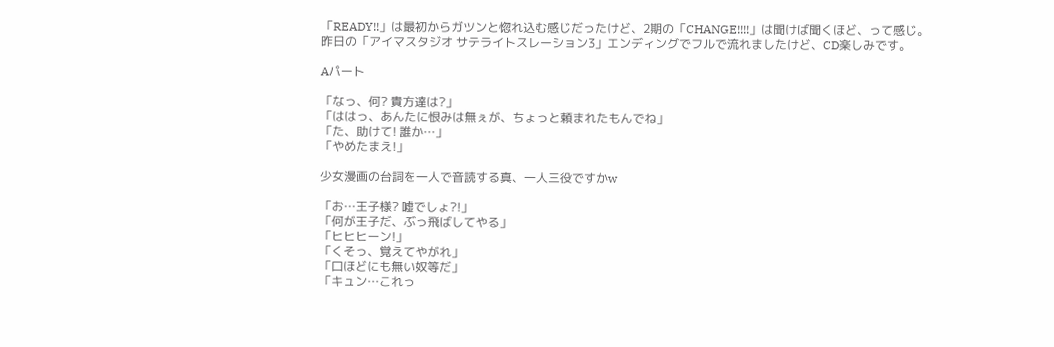「READY!!」は最初からガツンと惚れ込む感じだったけど、2期の「CHANGE!!!!」は聞けば聞くほど、って感じ。
昨日の「アイマスタジオ サテライトスレーション3」エンディングでフルで流れましたけど、CD楽しみです。

Aパート

「なっ、何? 貴方達は?」
「ははっ、あんたに恨みは無ぇが、ちょっと頼まれたもんでね」
「た、助けて! 誰か…」
「やめたまえ!」

少女漫画の台詞を一人で音読する真、一人三役ですかw

「お…王子様? 嘘でしょ?!」
「何が王子だ、ぶっ飛ばしてやる」
「ヒヒヒーン!」
「くそっ、覚えてやがれ」
「口ほどにも無い奴等だ」
「キュン…これっ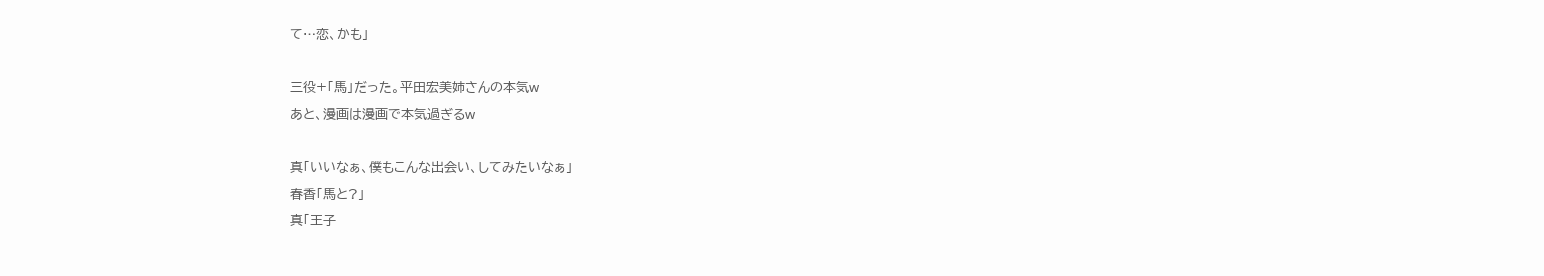て…恋、かも」

三役+「馬」だった。平田宏美姉さんの本気w
あと、漫画は漫画で本気過ぎるw

真「いいなぁ、僕もこんな出会い、してみたいなぁ」
春香「馬と?」
真「王子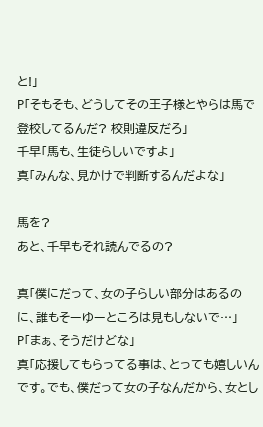と!」
P「そもそも、どうしてその王子様とやらは馬で登校してるんだ? 校則違反だろ」
千早「馬も、生徒らしいですよ」
真「みんな、見かけで判断するんだよな」

馬を?
あと、千早もそれ読んでるの?

真「僕にだって、女の子らしい部分はあるのに、誰もそーゆーところは見もしないで…」
P「まぁ、そうだけどな」
真「応援してもらってる事は、とっても嬉しいんです。でも、僕だって女の子なんだから、女とし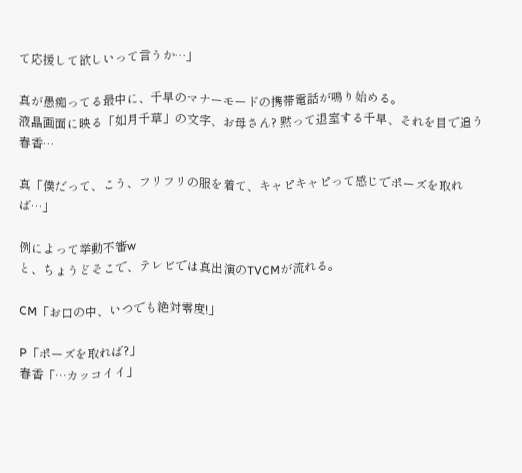て応援して欲しいって言うか…」

真が愚痴ってる最中に、千早のマナーモードの携帯電話が鳴り始める。
液晶画面に映る「如月千草」の文字、お母さん? 黙って退室する千早、それを目で追う春香…

真「僕だって、こう、フリフリの服を着て、キャピキャピって感じでポーズを取れば…」

例によって挙動不審w
と、ちょうどそこで、テレビでは真出演のTVCMが流れる。

CM「お口の中、いつでも絶対零度!」

P「ポーズを取れば?」
春香「…カッコイイ」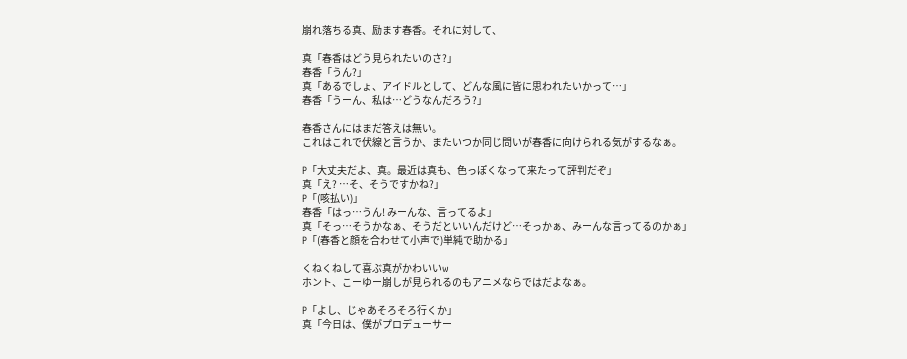崩れ落ちる真、励ます春香。それに対して、

真「春香はどう見られたいのさ?」
春香「うん?」
真「あるでしょ、アイドルとして、どんな風に皆に思われたいかって…」
春香「うーん、私は…どうなんだろう?」

春香さんにはまだ答えは無い。
これはこれで伏線と言うか、またいつか同じ問いが春香に向けられる気がするなぁ。

P「大丈夫だよ、真。最近は真も、色っぽくなって来たって評判だぞ」
真「え? …そ、そうですかね?」
P「(咳払い)」
春香「はっ…うん! みーんな、言ってるよ」
真「そっ…そうかなぁ、そうだといいんだけど…そっかぁ、みーんな言ってるのかぁ」
P「(春香と顔を合わせて小声で)単純で助かる」

くねくねして喜ぶ真がかわいいw
ホント、こーゆー崩しが見られるのもアニメならではだよなぁ。

P「よし、じゃあそろそろ行くか」
真「今日は、僕がプロデューサー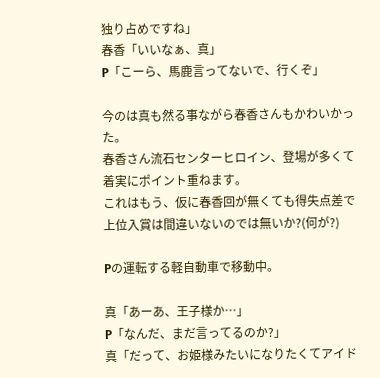独り占めですね」
春香「いいなぁ、真」
P「こーら、馬鹿言ってないで、行くぞ」

今のは真も然る事ながら春香さんもかわいかった。
春香さん流石センターヒロイン、登場が多くて着実にポイント重ねます。
これはもう、仮に春香回が無くても得失点差で上位入賞は間違いないのでは無いか?(何が?)

Pの運転する軽自動車で移動中。

真「あーあ、王子様か…」
P「なんだ、まだ言ってるのか?」
真「だって、お姫様みたいになりたくてアイド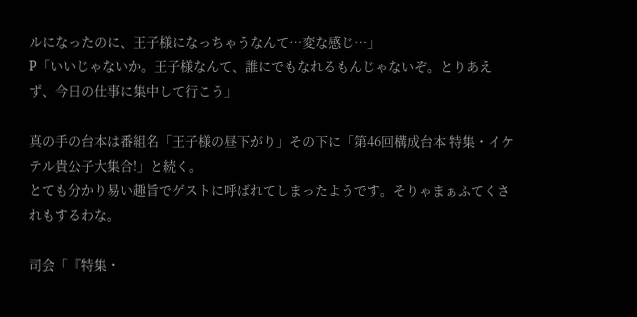ルになったのに、王子様になっちゃうなんて…変な感じ…」
P「いいじゃないか。王子様なんて、誰にでもなれるもんじゃないぞ。とりあえず、今日の仕事に集中して行こう」

真の手の台本は番組名「王子様の昼下がり」その下に「第46回構成台本 特集・イケテル貴公子大集合!」と続く。
とても分かり易い趣旨でゲストに呼ばれてしまったようです。そりゃまぁふてくされもするわな。

司会「『特集・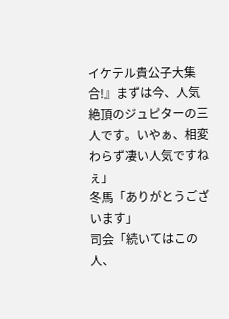イケテル貴公子大集合!』まずは今、人気絶頂のジュピターの三人です。いやぁ、相変わらず凄い人気ですねぇ」
冬馬「ありがとうございます」
司会「続いてはこの人、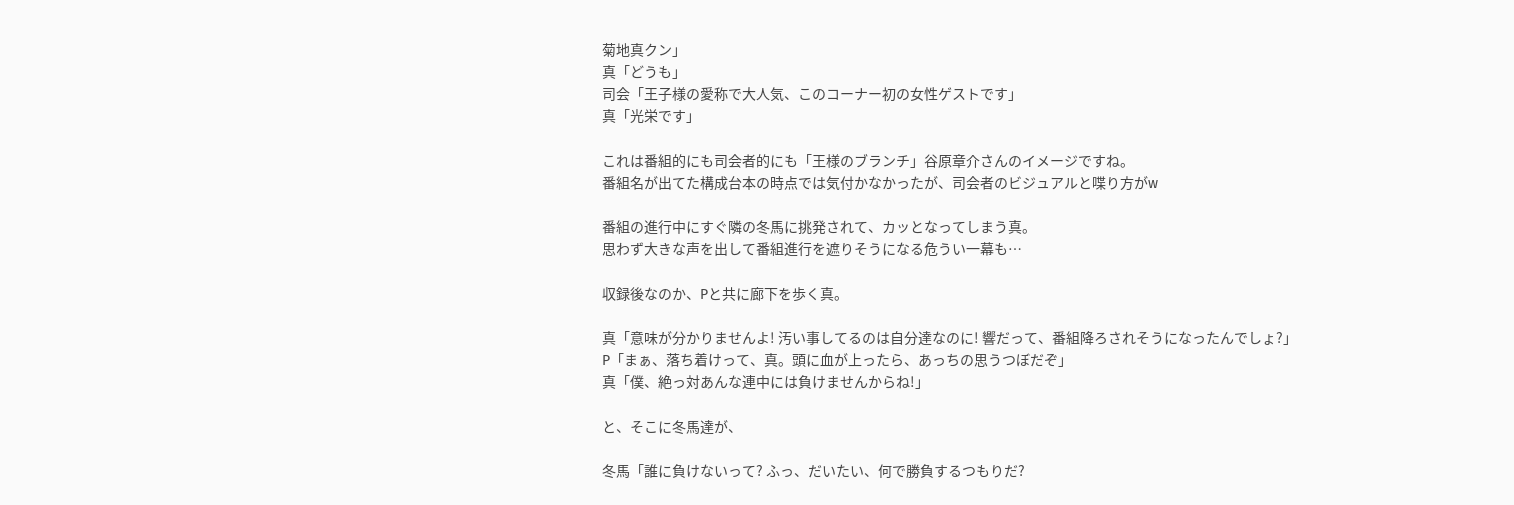菊地真クン」
真「どうも」
司会「王子様の愛称で大人気、このコーナー初の女性ゲストです」
真「光栄です」

これは番組的にも司会者的にも「王様のブランチ」谷原章介さんのイメージですね。
番組名が出てた構成台本の時点では気付かなかったが、司会者のビジュアルと喋り方がw

番組の進行中にすぐ隣の冬馬に挑発されて、カッとなってしまう真。
思わず大きな声を出して番組進行を遮りそうになる危うい一幕も…

収録後なのか、Pと共に廊下を歩く真。

真「意味が分かりませんよ! 汚い事してるのは自分達なのに! 響だって、番組降ろされそうになったんでしょ?」
P「まぁ、落ち着けって、真。頭に血が上ったら、あっちの思うつぼだぞ」
真「僕、絶っ対あんな連中には負けませんからね!」

と、そこに冬馬達が、

冬馬「誰に負けないって? ふっ、だいたい、何で勝負するつもりだ?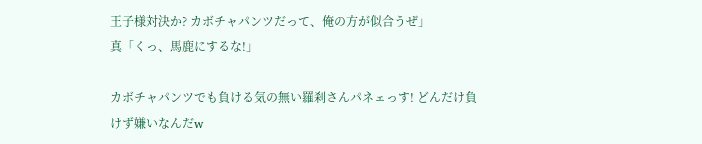王子様対決か? カボチャパンツだって、俺の方が似合うぜ」
真「くっ、馬鹿にするな!」

カボチャパンツでも負ける気の無い羅刹さんパネェっす! どんだけ負けず嫌いなんだw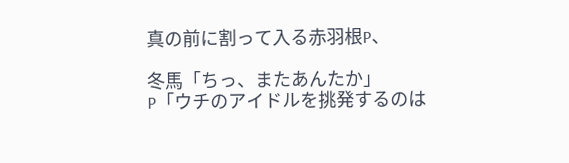真の前に割って入る赤羽根P、

冬馬「ちっ、またあんたか」
P「ウチのアイドルを挑発するのは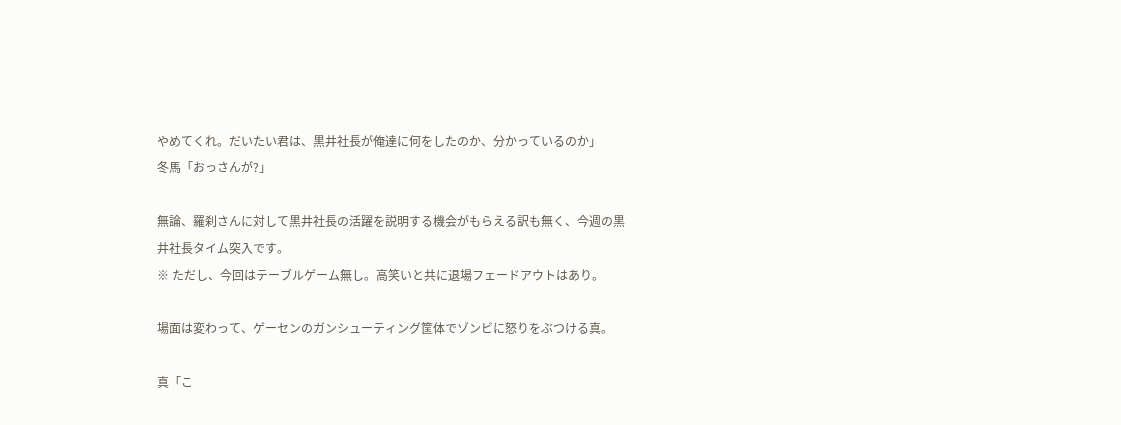やめてくれ。だいたい君は、黒井社長が俺達に何をしたのか、分かっているのか」
冬馬「おっさんが?」

無論、羅刹さんに対して黒井社長の活躍を説明する機会がもらえる訳も無く、今週の黒井社長タイム突入です。
※ ただし、今回はテーブルゲーム無し。高笑いと共に退場フェードアウトはあり。

場面は変わって、ゲーセンのガンシューティング筐体でゾンビに怒りをぶつける真。

真「こ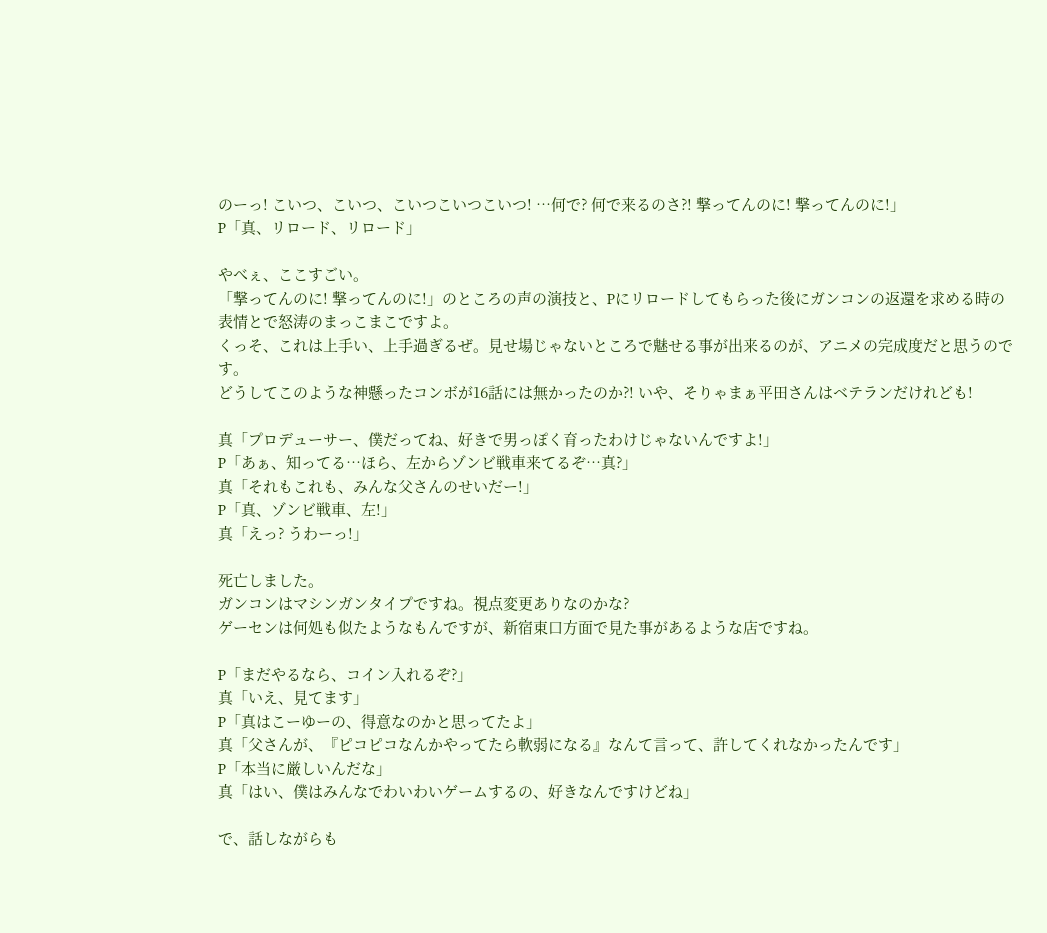のーっ! こいつ、こいつ、こいつこいつこいつ! …何で? 何で来るのさ?! 撃ってんのに! 撃ってんのに!」
P「真、リロード、リロード」

やべぇ、ここすごい。
「撃ってんのに! 撃ってんのに!」のところの声の演技と、Pにリロードしてもらった後にガンコンの返還を求める時の表情とで怒涛のまっこまこですよ。
くっそ、これは上手い、上手過ぎるぜ。見せ場じゃないところで魅せる事が出来るのが、アニメの完成度だと思うのです。
どうしてこのような神懸ったコンボが16話には無かったのか?! いや、そりゃまぁ平田さんはベテランだけれども!

真「プロデューサー、僕だってね、好きで男っぽく育ったわけじゃないんですよ!」
P「あぁ、知ってる…ほら、左からゾンビ戦車来てるぞ…真?」
真「それもこれも、みんな父さんのせいだー!」
P「真、ゾンビ戦車、左!」
真「えっ? うわーっ!」

死亡しました。
ガンコンはマシンガンタイプですね。視点変更ありなのかな?
ゲーセンは何処も似たようなもんですが、新宿東口方面で見た事があるような店ですね。

P「まだやるなら、コイン入れるぞ?」
真「いえ、見てます」
P「真はこーゆーの、得意なのかと思ってたよ」
真「父さんが、『ピコピコなんかやってたら軟弱になる』なんて言って、許してくれなかったんです」
P「本当に厳しいんだな」
真「はい、僕はみんなでわいわいゲームするの、好きなんですけどね」

で、話しながらも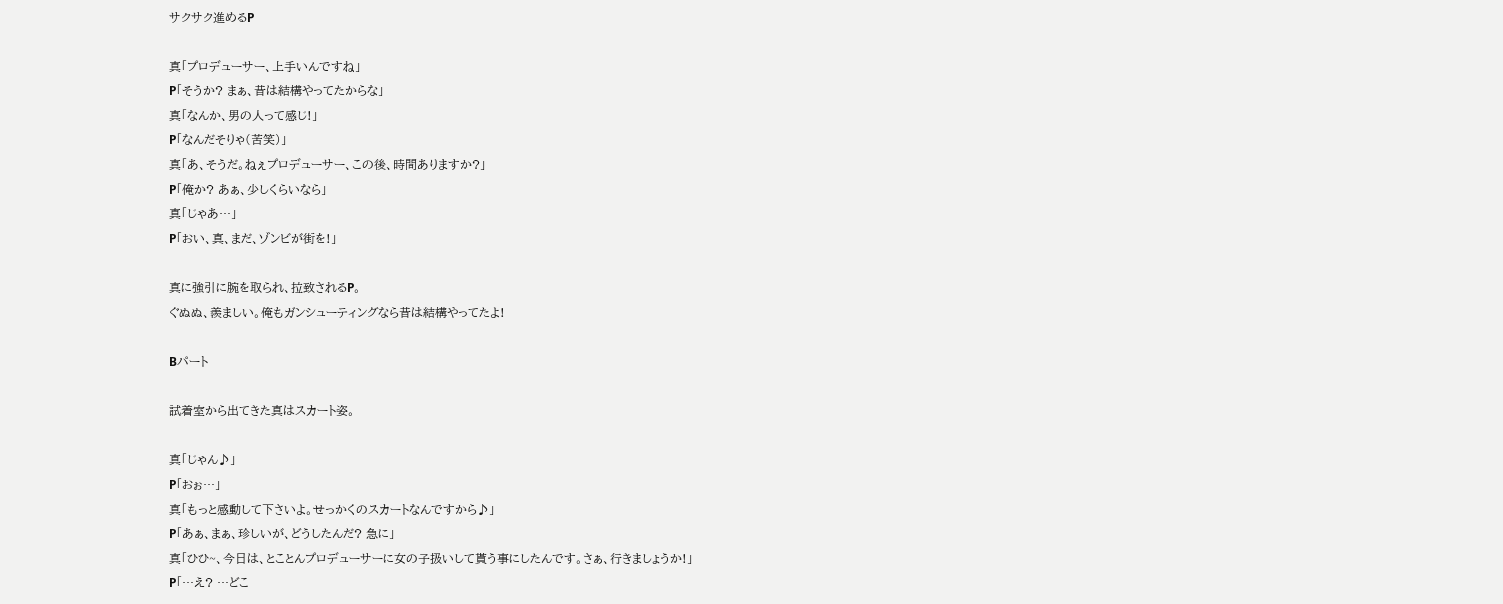サクサク進めるP

真「プロデューサー、上手いんですね」
P「そうか? まぁ、昔は結構やってたからな」
真「なんか、男の人って感じ!」
P「なんだそりゃ(苦笑)」
真「あ、そうだ。ねぇプロデューサー、この後、時間ありますか?」
P「俺か? あぁ、少しくらいなら」
真「じゃあ…」
P「おい、真、まだ、ゾンビが街を!」

真に強引に腕を取られ、拉致されるP。
ぐぬぬ、羨ましい。俺もガンシューティングなら昔は結構やってたよ!

Bパート

試着室から出てきた真はスカート姿。

真「じゃん♪」
P「おぉ…」
真「もっと感動して下さいよ。せっかくのスカートなんですから♪」
P「あぁ、まぁ、珍しいが、どうしたんだ? 急に」
真「ひひ~、今日は、とことんプロデューサーに女の子扱いして貰う事にしたんです。さぁ、行きましょうか!」
P「…え? …どこ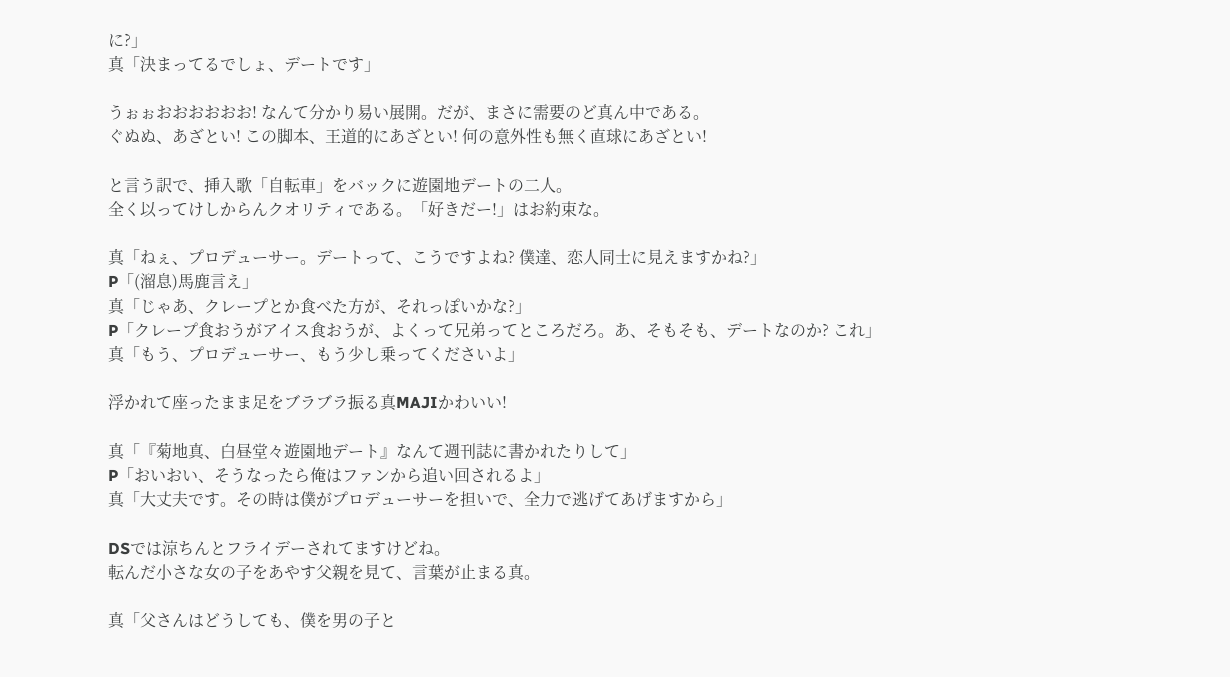に?」
真「決まってるでしょ、デートです」

うぉぉおおおおおお! なんて分かり易い展開。だが、まさに需要のど真ん中である。
ぐぬぬ、あざとい! この脚本、王道的にあざとい! 何の意外性も無く直球にあざとい!

と言う訳で、挿入歌「自転車」をバックに遊園地デートの二人。
全く以ってけしからんクオリティである。「好きだー!」はお約束な。

真「ねぇ、プロデューサー。デートって、こうですよね? 僕達、恋人同士に見えますかね?」
P「(溜息)馬鹿言え」
真「じゃあ、クレープとか食べた方が、それっぽいかな?」
P「クレープ食おうがアイス食おうが、よくって兄弟ってところだろ。あ、そもそも、デートなのか? これ」
真「もう、プロデューサー、もう少し乗ってくださいよ」

浮かれて座ったまま足をブラブラ振る真MAJIかわいい!

真「『菊地真、白昼堂々遊園地デート』なんて週刊誌に書かれたりして」
P「おいおい、そうなったら俺はファンから追い回されるよ」
真「大丈夫です。その時は僕がプロデューサーを担いで、全力で逃げてあげますから」

DSでは涼ちんとフライデーされてますけどね。
転んだ小さな女の子をあやす父親を見て、言葉が止まる真。

真「父さんはどうしても、僕を男の子と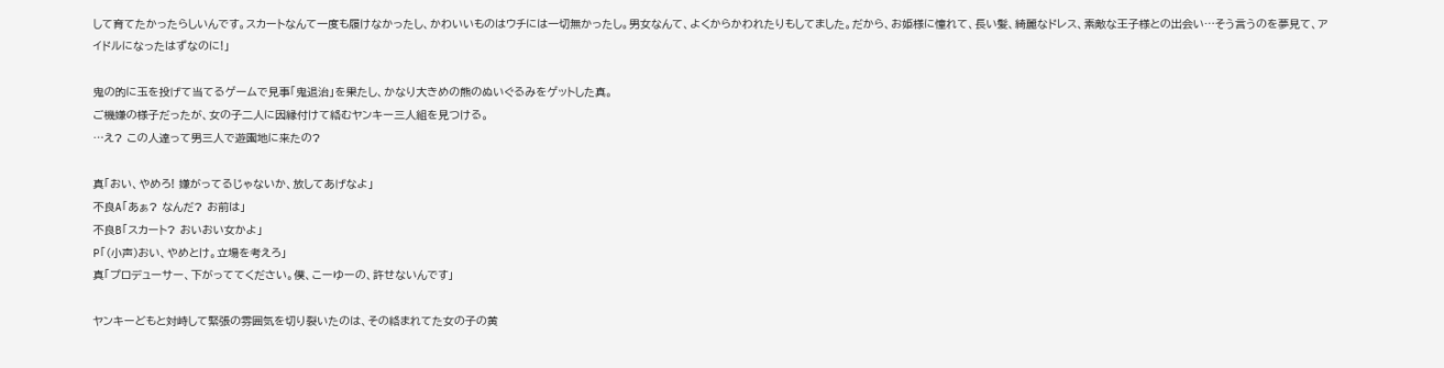して育てたかったらしいんです。スカートなんて一度も履けなかったし、かわいいものはウチには一切無かったし。男女なんて、よくからかわれたりもしてました。だから、お姫様に憧れて、長い髪、綺麗なドレス、素敵な王子様との出会い…そう言うのを夢見て、アイドルになったはずなのに!」

鬼の的に玉を投げて当てるゲームで見事「鬼退治」を果たし、かなり大きめの熊のぬいぐるみをゲットした真。
ご機嫌の様子だったが、女の子二人に因縁付けて絡むヤンキー三人組を見つける。
…え? この人達って男三人で遊園地に来たの?

真「おい、やめろ! 嫌がってるじゃないか、放してあげなよ」
不良A「あぁ? なんだ? お前は」
不良B「スカート? おいおい女かよ」
P「(小声)おい、やめとけ。立場を考えろ」
真「プロデューサー、下がっててください。僕、こーゆーの、許せないんです」

ヤンキーどもと対峙して緊張の雰囲気を切り裂いたのは、その絡まれてた女の子の黄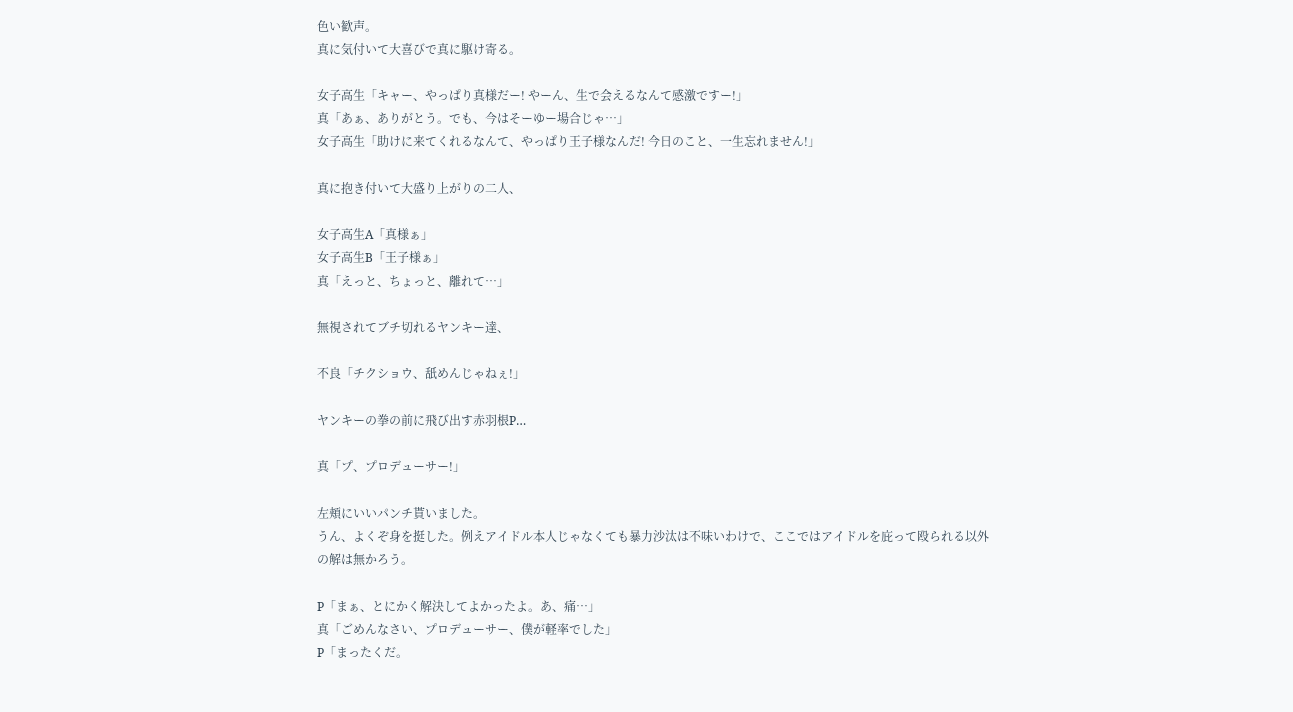色い歓声。
真に気付いて大喜びで真に駆け寄る。

女子高生「キャー、やっぱり真様だー! やーん、生で会えるなんて感激ですー!」
真「あぁ、ありがとう。でも、今はそーゆー場合じゃ…」
女子高生「助けに来てくれるなんて、やっぱり王子様なんだ! 今日のこと、一生忘れません!」

真に抱き付いて大盛り上がりの二人、

女子高生A「真様ぁ」
女子高生B「王子様ぁ」
真「えっと、ちょっと、離れて…」

無視されてブチ切れるヤンキー達、

不良「チクショウ、舐めんじゃねぇ!」

ヤンキーの拳の前に飛び出す赤羽根P…

真「プ、プロデューサー!」

左頬にいいパンチ貰いました。
うん、よくぞ身を挺した。例えアイドル本人じゃなくても暴力沙汰は不味いわけで、ここではアイドルを庇って殴られる以外の解は無かろう。

P「まぁ、とにかく解決してよかったよ。あ、痛…」
真「ごめんなさい、プロデューサー、僕が軽率でした」
P「まったくだ。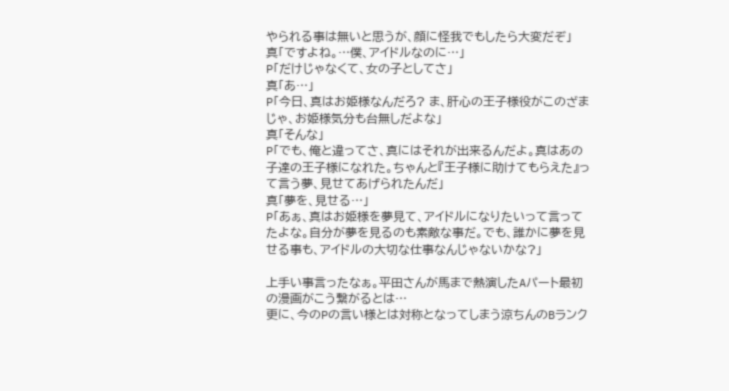やられる事は無いと思うが、顔に怪我でもしたら大変だぞ」
真「ですよね。…僕、アイドルなのに…」
P「だけじゃなくて、女の子としてさ」
真「あ…」
P「今日、真はお姫様なんだろ? ま、肝心の王子様役がこのざまじゃ、お姫様気分も台無しだよな」
真「そんな」
P「でも、俺と違ってさ、真にはそれが出来るんだよ。真はあの子達の王子様になれた。ちゃんと『王子様に助けてもらえた』って言う夢、見せてあげられたんだ」
真「夢を、見せる…」
P「あぁ、真はお姫様を夢見て、アイドルになりたいって言ってたよな。自分が夢を見るのも素敵な事だ。でも、誰かに夢を見せる事も、アイドルの大切な仕事なんじゃないかな?」

上手い事言ったなぁ。平田さんが馬まで熱演したAパート最初の漫画がこう繋がるとは…
更に、今のPの言い様とは対称となってしまう涼ちんのBランク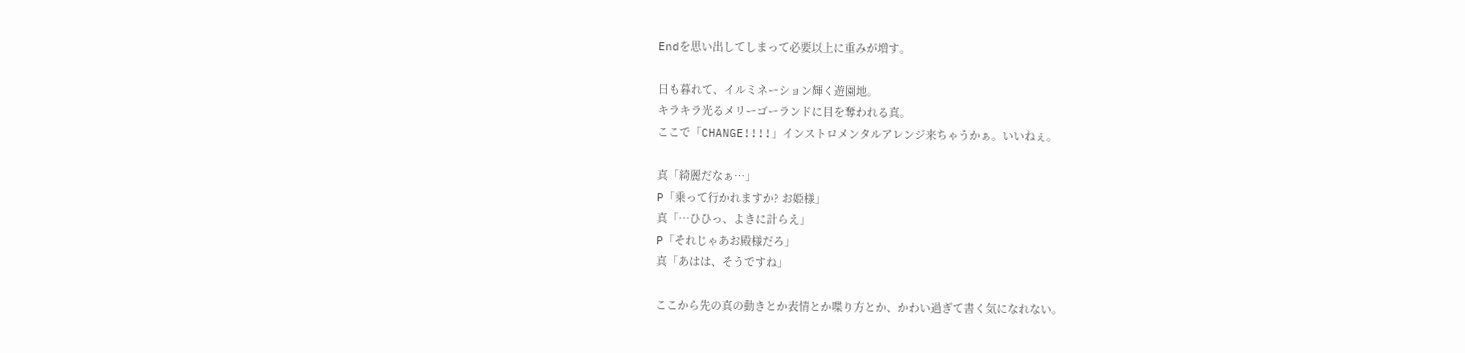Endを思い出してしまって必要以上に重みが増す。

日も暮れて、イルミネーション輝く遊園地。
キラキラ光るメリーゴーランドに目を奪われる真。
ここで「CHANGE!!!!」インストロメンタルアレンジ来ちゃうかぁ。いいねぇ。

真「綺麗だなぁ…」
P「乗って行かれますか? お姫様」
真「…ひひっ、よきに計らえ」
P「それじゃあお殿様だろ」
真「あはは、そうですね」

ここから先の真の動きとか表情とか喋り方とか、かわい過ぎて書く気になれない。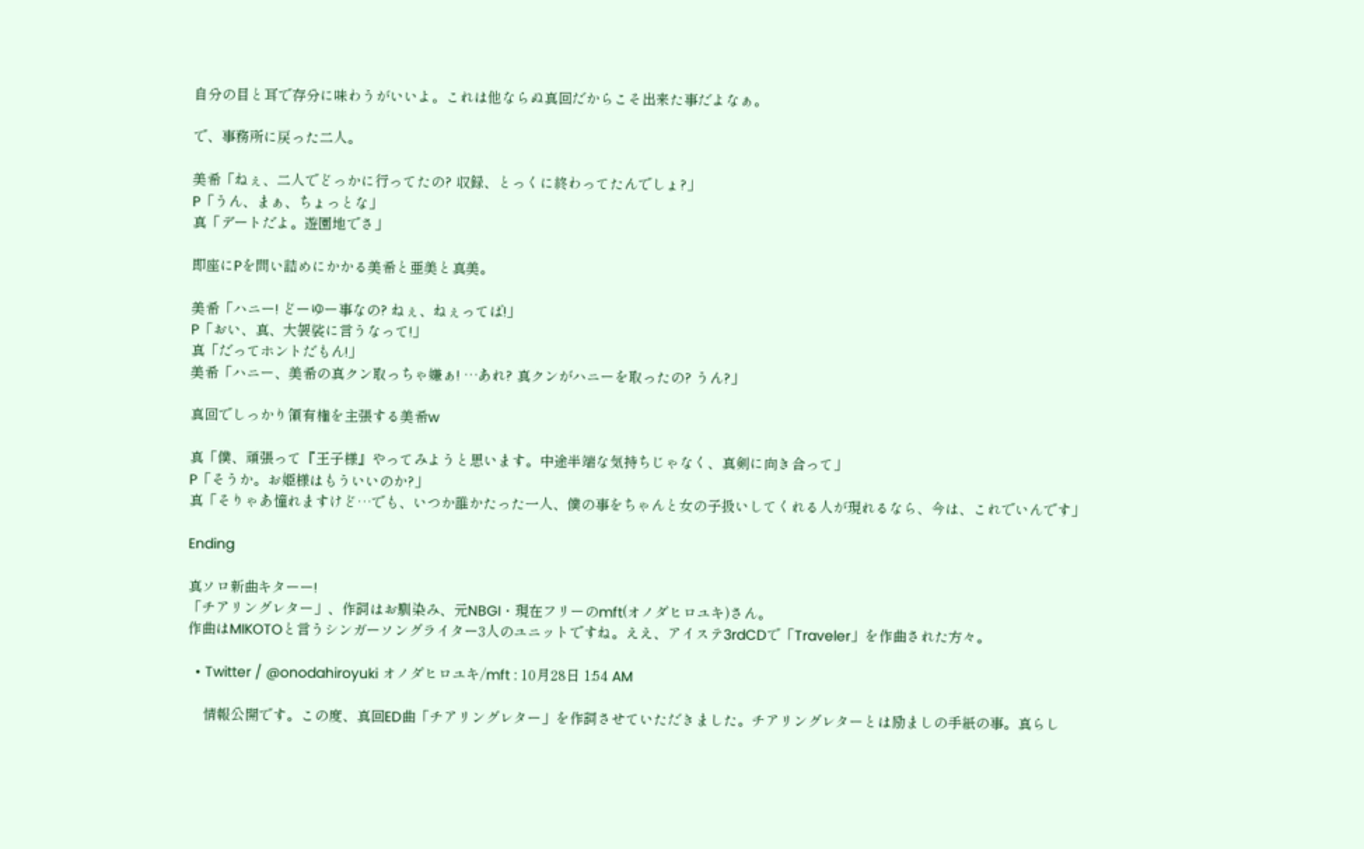自分の目と耳で存分に味わうがいいよ。これは他ならぬ真回だからこそ出来た事だよなぁ。

で、事務所に戻った二人。

美希「ねぇ、二人でどっかに行ってたの? 収録、とっくに終わってたんでしょ?」
P「うん、まぁ、ちょっとな」
真「デートだよ。遊園地でさ」

即座にPを問い詰めにかかる美希と亜美と真美。

美希「ハニー! どーゆー事なの? ねぇ、ねぇってば!」
P「おい、真、大袈裟に言うなって!」
真「だってホントだもん!」
美希「ハニー、美希の真クン取っちゃ嫌ぁ! …あれ? 真クンがハニーを取ったの? うん?」

真回でしっかり領有権を主張する美希w

真「僕、頑張って『王子様』やってみようと思います。中途半端な気持ちじゃなく、真剣に向き合って」
P「そうか。お姫様はもういいのか?」
真「そりゃあ憧れますけど…でも、いつか誰かたった一人、僕の事をちゃんと女の子扱いしてくれる人が現れるなら、今は、これでいんです」

Ending

真ソロ新曲キターー!
「チアリングレター」、作詞はお馴染み、元NBGI・現在フリーのmft(オノダヒロユキ)さん。
作曲はMIKOTOと言うシンガーソングライター3人のユニットですね。ええ、アイステ3rdCDで「Traveler」を作曲された方々。

  • Twitter / @onodahiroyuki オノダヒロユキ/mft : 10月28日 1:54 AM

    情報公開です。この度、真回ED曲「チアリングレター」を作詞させていただきました。チアリングレターとは励ましの手紙の事。真らし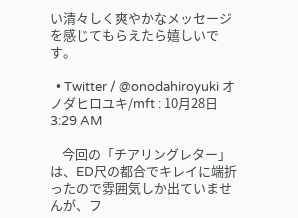い清々しく爽やかなメッセージを感じてもらえたら嬉しいです。

  • Twitter / @onodahiroyuki オノダヒロユキ/mft : 10月28日 3:29 AM

    今回の「チアリングレター」は、ED尺の都合でキレイに端折ったので雰囲気しか出ていませんが、フ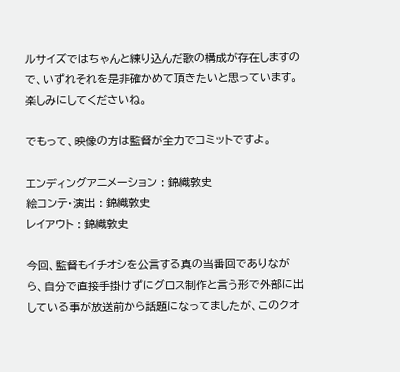ルサイズではちゃんと練り込んだ歌の構成が存在しますので、いずれそれを是非確かめて頂きたいと思っています。楽しみにしてくださいね。

でもって、映像の方は監督が全力でコミットですよ。

エンディングアニメーション : 錦織敦史
絵コンテ・演出 : 錦織敦史
レイアウト : 錦織敦史

今回、監督もイチオシを公言する真の当番回でありながら、自分で直接手掛けずにグロス制作と言う形で外部に出している事が放送前から話題になってましたが、このクオ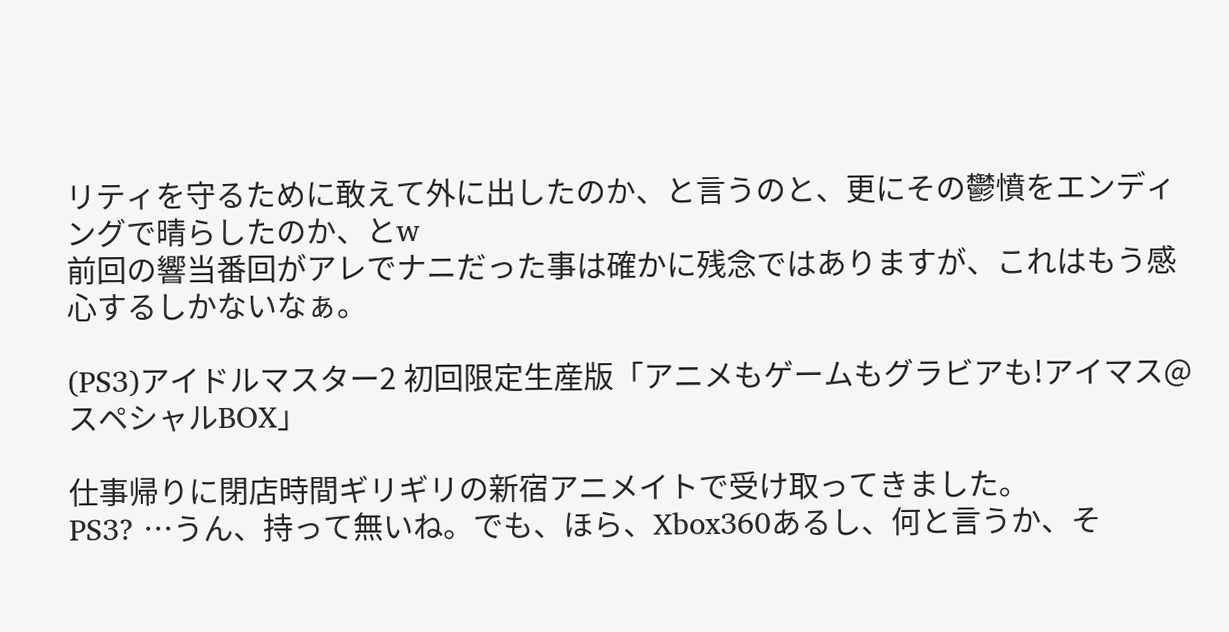リティを守るために敢えて外に出したのか、と言うのと、更にその鬱憤をエンディングで晴らしたのか、とw
前回の響当番回がアレでナニだった事は確かに残念ではありますが、これはもう感心するしかないなぁ。

(PS3)アイドルマスター2 初回限定生産版「アニメもゲームもグラビアも!アイマス@スペシャルBOX」

仕事帰りに閉店時間ギリギリの新宿アニメイトで受け取ってきました。
PS3? …うん、持って無いね。でも、ほら、Xbox360あるし、何と言うか、そ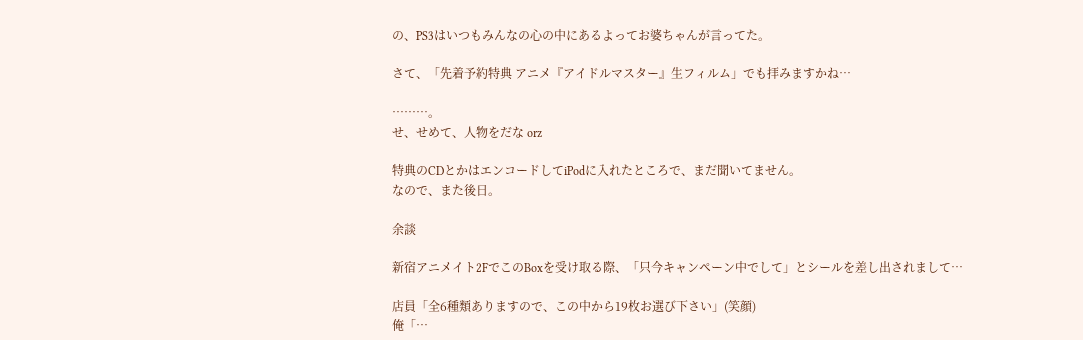の、PS3はいつもみんなの心の中にあるよってお婆ちゃんが言ってた。

さて、「先着予約特典 アニメ『アイドルマスター』生フィルム」でも拝みますかね…

………。
せ、せめて、人物をだな orz

特典のCDとかはエンコードしてiPodに入れたところで、まだ聞いてません。
なので、また後日。

余談

新宿アニメイト2FでこのBoxを受け取る際、「只今キャンペーン中でして」とシールを差し出されまして…

店員「全6種類ありますので、この中から19枚お選び下さい」(笑顔)
俺「…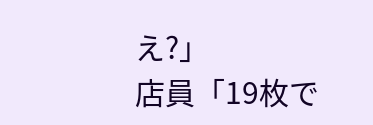え?」
店員「19枚で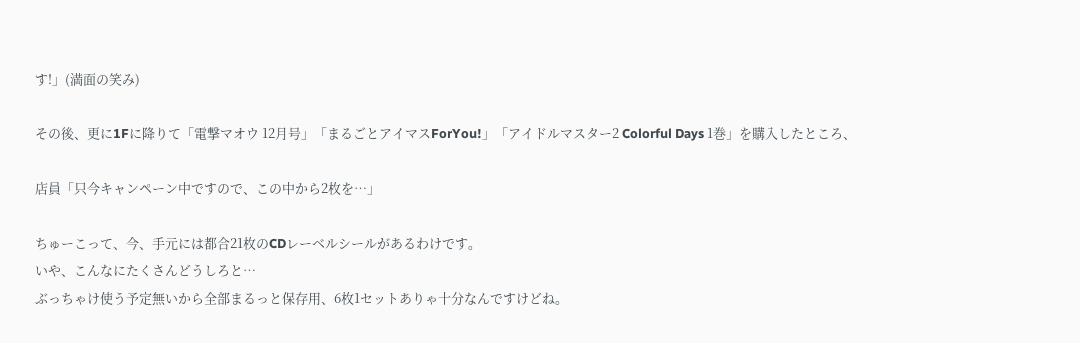す!」(満面の笑み)

その後、更に1Fに降りて「電撃マオウ 12月号」「まるごとアイマスForYou!」「アイドルマスター2 Colorful Days 1巻」を購入したところ、

店員「只今キャンペーン中ですので、この中から2枚を…」

ちゅーこって、今、手元には都合21枚のCDレーベルシールがあるわけです。
いや、こんなにたくさんどうしろと…
ぶっちゃけ使う予定無いから全部まるっと保存用、6枚1セットありゃ十分なんですけどね。